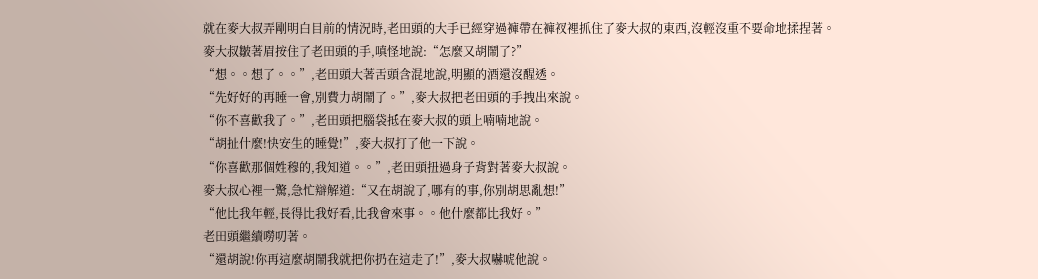就在麥大叔弄剛明白目前的情況時,老田頭的大手已經穿過褲帶在褲衩裡抓住了麥大叔的東西,沒輕沒重不要命地揉捏著。
麥大叔皺著眉按住了老田頭的手,嗔怪地說:“怎麼又胡鬧了?”
“想。。想了。。”,老田頭大著舌頭含混地說,明顯的酒還沒醒透。
“先好好的再睡一會,別費力胡鬧了。”,麥大叔把老田頭的手拽出來說。
“你不喜歡我了。”,老田頭把腦袋抵在麥大叔的頭上喃喃地說。
“胡扯什麼!快安生的睡覺!”,麥大叔打了他一下說。
“你喜歡那個姓穆的,我知道。。”,老田頭扭過身子背對著麥大叔說。
麥大叔心裡一驚,急忙辯解道:“又在胡說了,哪有的事,你別胡思亂想!”
“他比我年輕,長得比我好看,比我會來事。。他什麼都比我好。”
老田頭繼續嘮叨著。
“還胡說!你再這麼胡鬧我就把你扔在這走了!”,麥大叔嚇唬他說。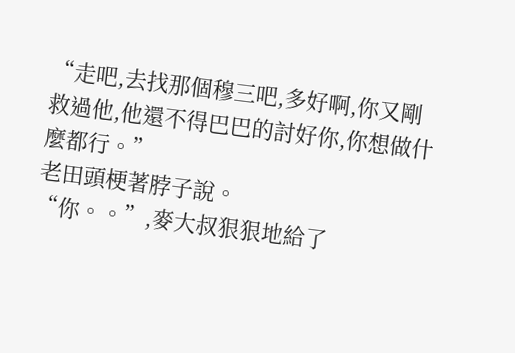“走吧,去找那個穆三吧,多好啊,你又剛救過他,他還不得巴巴的討好你,你想做什麼都行。”
老田頭梗著脖子說。
“你。。”,麥大叔狠狠地給了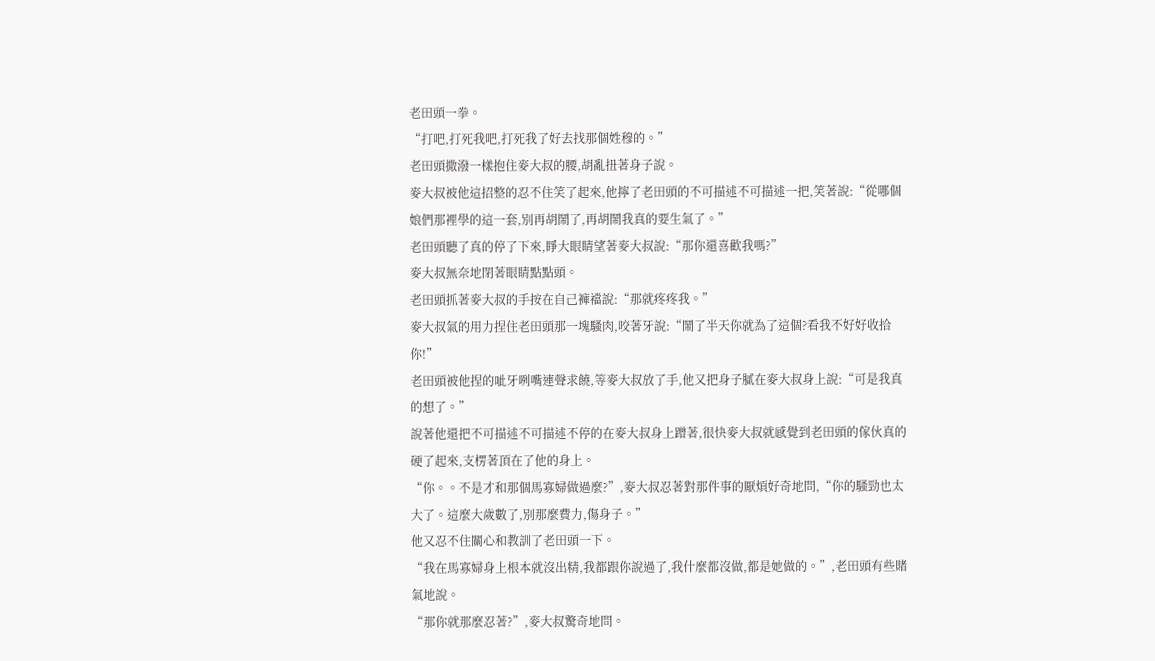老田頭一拳。
“打吧,打死我吧,打死我了好去找那個姓穆的。”
老田頭撒潑一樣抱住麥大叔的腰,胡亂扭著身子說。
麥大叔被他這招整的忍不住笑了起來,他擰了老田頭的不可描述不可描述一把,笑著說:“從哪個娘們那裡學的這一套,別再胡鬧了,再胡鬧我真的要生氣了。”
老田頭聽了真的停了下來,睜大眼睛望著麥大叔說:“那你還喜歡我嗎?”
麥大叔無奈地閉著眼睛點點頭。
老田頭抓著麥大叔的手按在自己褲襠說:“那就疼疼我。”
麥大叔氣的用力捏住老田頭那一塊騷肉,咬著牙說:“鬧了半天你就為了這個?看我不好好收拾你!”
老田頭被他捏的呲牙咧嘴連聲求饒,等麥大叔放了手,他又把身子膩在麥大叔身上說:“可是我真的想了。”
說著他還把不可描述不可描述不停的在麥大叔身上蹭著,很快麥大叔就感覺到老田頭的傢伙真的硬了起來,支楞著頂在了他的身上。
“你。。不是才和那個馬寡婦做過麼?”,麥大叔忍著對那件事的厭煩好奇地問,“你的騷勁也太大了。這麼大歲數了,別那麼費力,傷身子。”
他又忍不住關心和教訓了老田頭一下。
“我在馬寡婦身上根本就沒出精,我都跟你說過了,我什麼都沒做,都是她做的。”,老田頭有些賭氣地說。
“那你就那麼忍著?”,麥大叔驚奇地問。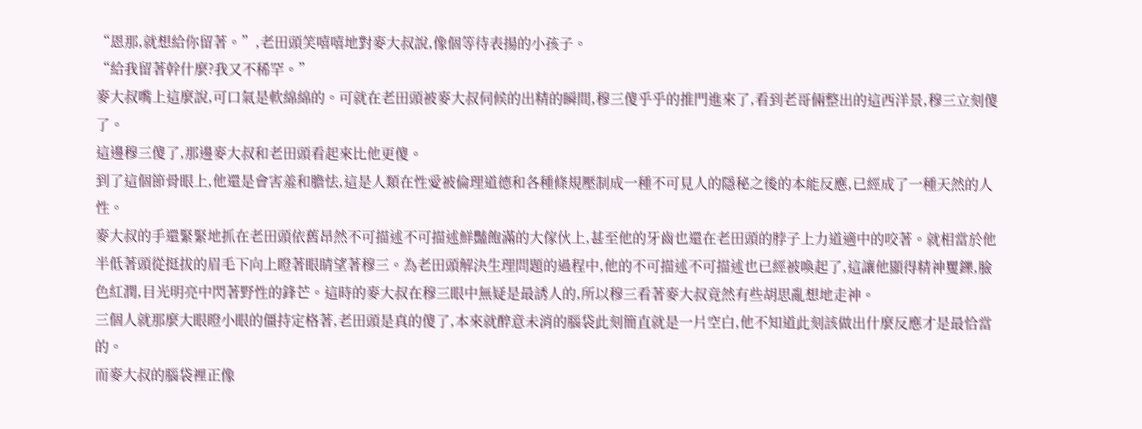“恩那,就想給你留著。”,老田頭笑嘻嘻地對麥大叔說,像個等待表揚的小孩子。
“給我留著幹什麼?我又不稀罕。”
麥大叔嘴上這麼說,可口氣是軟綿綿的。可就在老田頭被麥大叔伺候的出精的瞬間,穆三傻乎乎的推門進來了,看到老哥倆整出的這西洋景,穆三立刻傻了。
這邊穆三傻了,那邊麥大叔和老田頭看起來比他更傻。
到了這個節骨眼上,他還是會害羞和膽怯,這是人類在性愛被倫理道德和各種條規壓制成一種不可見人的隱秘之後的本能反應,已經成了一種天然的人性。
麥大叔的手還緊緊地抓在老田頭依舊昂然不可描述不可描述鮮豔飽滿的大傢伙上,甚至他的牙齒也還在老田頭的脖子上力道適中的咬著。就相當於他半低著頭從挺拔的眉毛下向上瞪著眼睛望著穆三。為老田頭解決生理問題的過程中,他的不可描述不可描述也已經被喚起了,這讓他顯得精神矍鑠,臉色紅潤,目光明亮中閃著野性的鋒芒。這時的麥大叔在穆三眼中無疑是最誘人的,所以穆三看著麥大叔竟然有些胡思亂想地走神。
三個人就那麼大眼瞪小眼的僵持定格著,老田頭是真的傻了,本來就醉意未消的腦袋此刻簡直就是一片空白,他不知道此刻該做出什麼反應才是最恰當的。
而麥大叔的腦袋裡正像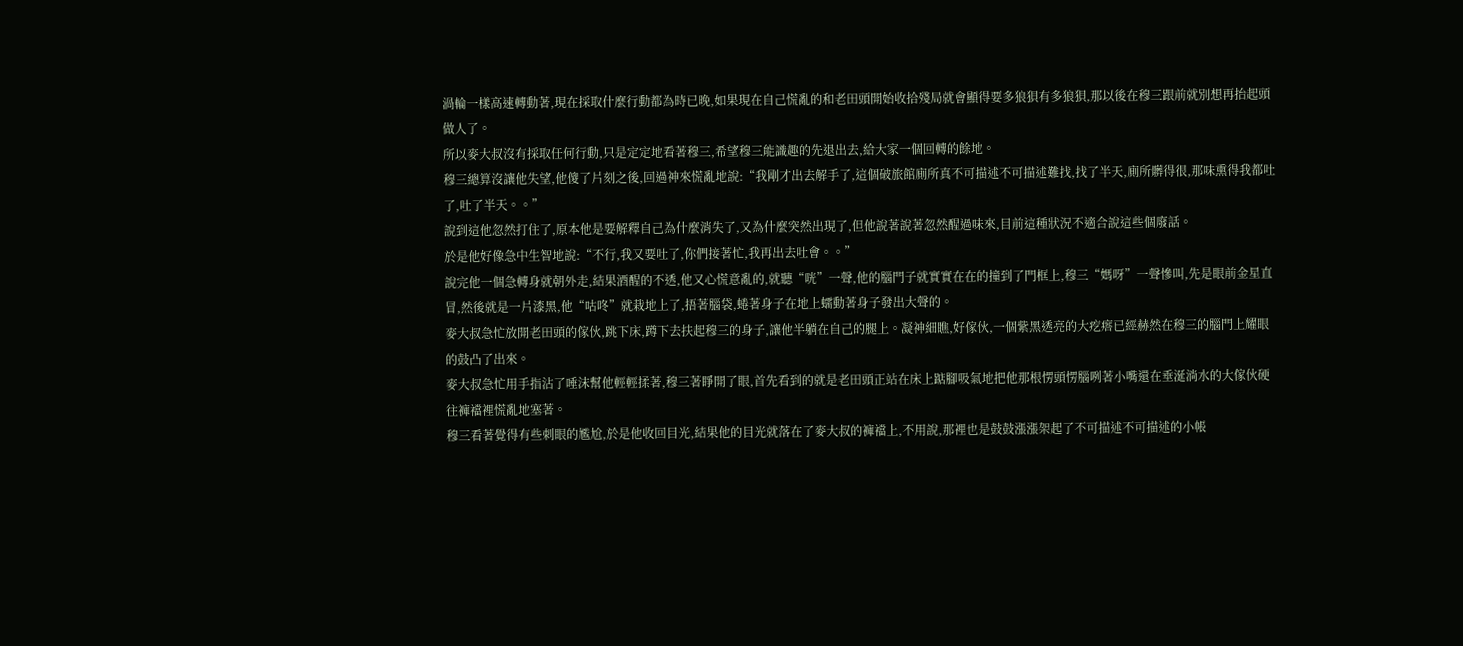渦輪一樣高速轉動著,現在採取什麼行動都為時已晚,如果現在自己慌亂的和老田頭開始收拾殘局就會顯得要多狼狽有多狼狽,那以後在穆三跟前就別想再抬起頭做人了。
所以麥大叔沒有採取任何行動,只是定定地看著穆三,希望穆三能識趣的先退出去,給大家一個回轉的餘地。
穆三總算沒讓他失望,他傻了片刻之後,回過神來慌亂地說:“我剛才出去解手了,這個破旅館廁所真不可描述不可描述難找,找了半天,廁所髒得很,那味熏得我都吐了,吐了半天。。”
說到這他忽然打住了,原本他是要解釋自己為什麼消失了,又為什麼突然出現了,但他說著說著忽然醒過味來,目前這種狀況不適合說這些個廢話。
於是他好像急中生智地說:“不行,我又要吐了,你們接著忙,我再出去吐會。。”
說完他一個急轉身就朝外走,結果酒醒的不透,他又心慌意亂的,就聽“咣”一聲,他的腦門子就實實在在的撞到了門框上,穆三“媽呀”一聲慘叫,先是眼前金星直冒,然後就是一片漆黑,他“咕咚”就栽地上了,捂著腦袋,蜷著身子在地上蠕動著身子發出大聲的。
麥大叔急忙放開老田頭的傢伙,跳下床,蹲下去扶起穆三的身子,讓他半躺在自己的腿上。凝神細瞧,好傢伙,一個紫黑透亮的大疙瘩已經赫然在穆三的腦門上耀眼的鼓凸了出來。
麥大叔急忙用手指沾了唾沫幫他輕輕揉著,穆三著睜開了眼,首先看到的就是老田頭正站在床上踮腳吸氣地把他那根愣頭愣腦咧著小嘴還在垂涎淌水的大傢伙硬往褲襠裡慌亂地塞著。
穆三看著覺得有些刺眼的尷尬,於是他收回目光,結果他的目光就落在了麥大叔的褲襠上,不用說,那裡也是鼓鼓漲漲架起了不可描述不可描述的小帳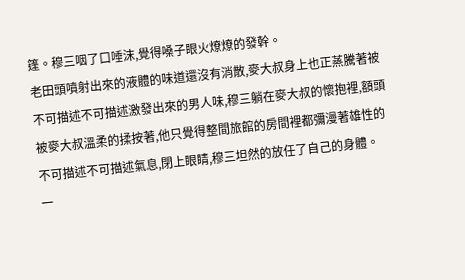篷。穆三咽了口唾沫,覺得嗓子眼火燎燎的發幹。
老田頭噴射出來的液體的味道還沒有消散,麥大叔身上也正蒸騰著被不可描述不可描述激發出來的男人味,穆三躺在麥大叔的懷抱裡,額頭被麥大叔溫柔的揉按著,他只覺得整間旅館的房間裡都彌漫著雄性的不可描述不可描述氣息,閉上眼睛,穆三坦然的放任了自己的身體。
一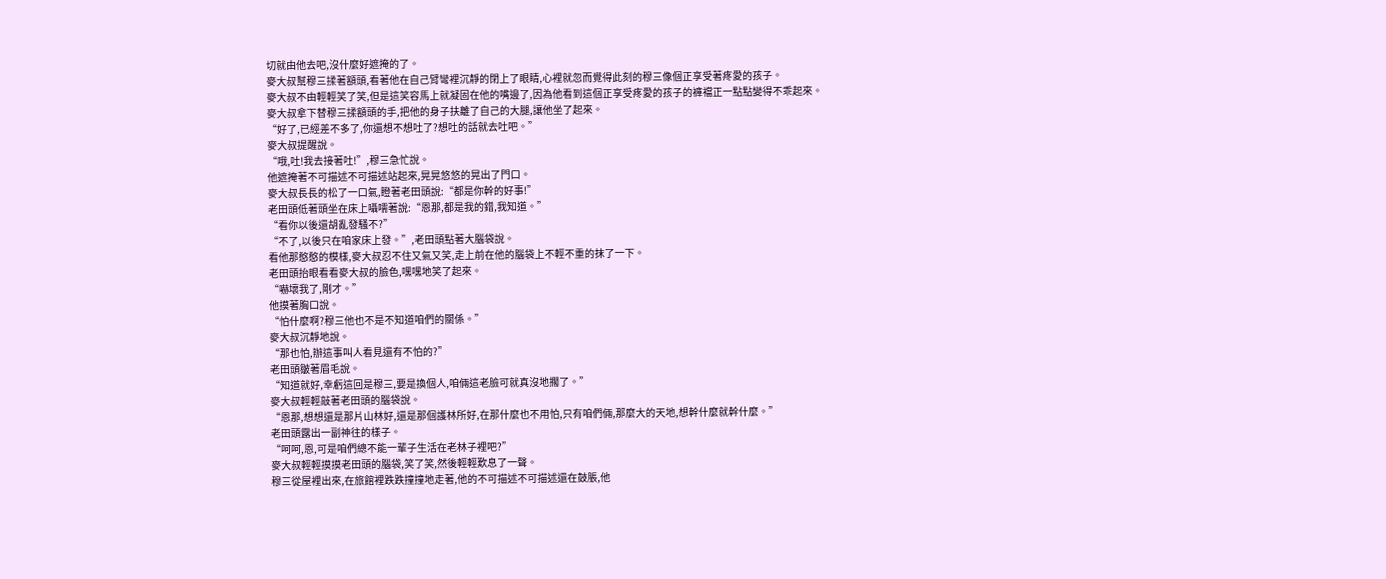切就由他去吧,沒什麼好遮掩的了。
麥大叔幫穆三揉著額頭,看著他在自己臂彎裡沉靜的閉上了眼睛,心裡就忽而覺得此刻的穆三像個正享受著疼愛的孩子。
麥大叔不由輕輕笑了笑,但是這笑容馬上就凝固在他的嘴邊了,因為他看到這個正享受疼愛的孩子的褲襠正一點點變得不乖起來。
麥大叔拿下替穆三揉額頭的手,把他的身子扶離了自己的大腿,讓他坐了起來。
“好了,已經差不多了,你還想不想吐了?想吐的話就去吐吧。”
麥大叔提醒說。
“哦,吐!我去接著吐!”,穆三急忙說。
他遮掩著不可描述不可描述站起來,晃晃悠悠的晃出了門口。
麥大叔長長的松了一口氣,瞪著老田頭說:“都是你幹的好事!”
老田頭低著頭坐在床上囁嚅著說:“恩那,都是我的錯,我知道。”
“看你以後還胡亂發騷不?”
“不了,以後只在咱家床上發。”,老田頭點著大腦袋說。
看他那憨憨的模樣,麥大叔忍不住又氣又笑,走上前在他的腦袋上不輕不重的抹了一下。
老田頭抬眼看看麥大叔的臉色,嘿嘿地笑了起來。
“嚇壞我了,剛才。”
他摸著胸口說。
“怕什麼啊?穆三他也不是不知道咱們的關係。”
麥大叔沉靜地說。
“那也怕,辦這事叫人看見還有不怕的?”
老田頭皺著眉毛說。
“知道就好,幸虧這回是穆三,要是換個人,咱倆這老臉可就真沒地擱了。”
麥大叔輕輕敲著老田頭的腦袋說。
“恩那,想想還是那片山林好,還是那個護林所好,在那什麼也不用怕,只有咱們倆,那麼大的天地,想幹什麼就幹什麼。”
老田頭露出一副神往的樣子。
“呵呵,恩,可是咱們總不能一輩子生活在老林子裡吧?”
麥大叔輕輕摸摸老田頭的腦袋,笑了笑,然後輕輕歎息了一聲。
穆三從屋裡出來,在旅館裡跌跌撞撞地走著,他的不可描述不可描述還在鼓脹,他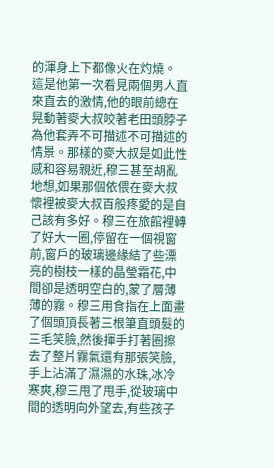的渾身上下都像火在灼燒。
這是他第一次看見兩個男人直來直去的激情,他的眼前總在晃動著麥大叔咬著老田頭脖子為他套弄不可描述不可描述的情景。那樣的麥大叔是如此性感和容易親近,穆三甚至胡亂地想,如果那個依偎在麥大叔懷裡被麥大叔百般疼愛的是自己該有多好。穆三在旅館裡轉了好大一圈,停留在一個視窗前,窗戶的玻璃邊緣結了些漂亮的樹枝一樣的晶瑩霜花,中間卻是透明空白的,蒙了層薄薄的霧。穆三用食指在上面畫了個頭頂長著三根筆直頭髮的三毛笑臉,然後揮手打著圈擦去了整片霧氣還有那張笑臉,手上沾滿了濕濕的水珠,冰冷寒爽,穆三甩了甩手,從玻璃中間的透明向外望去,有些孩子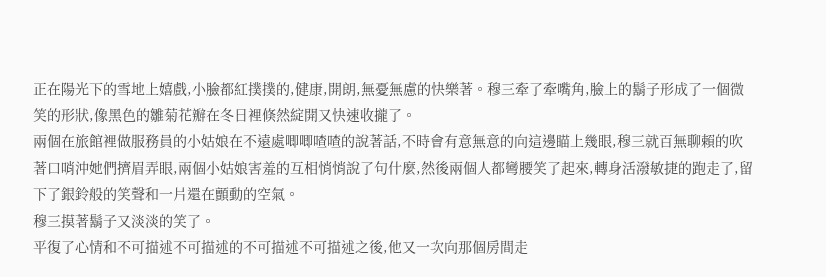正在陽光下的雪地上嬉戲,小臉都紅撲撲的,健康,開朗,無憂無慮的快樂著。穆三牽了牽嘴角,臉上的鬍子形成了一個微笑的形狀,像黑色的雛菊花瓣在冬日裡倏然綻開又快速收攏了。
兩個在旅館裡做服務員的小姑娘在不遠處唧唧喳喳的說著話,不時會有意無意的向這邊瞄上幾眼,穆三就百無聊賴的吹著口哨沖她們擠眉弄眼,兩個小姑娘害羞的互相悄悄說了句什麼,然後兩個人都彎腰笑了起來,轉身活潑敏捷的跑走了,留下了銀鈴般的笑聲和一片還在顫動的空氣。
穆三摸著鬍子又淡淡的笑了。
平復了心情和不可描述不可描述的不可描述不可描述之後,他又一次向那個房間走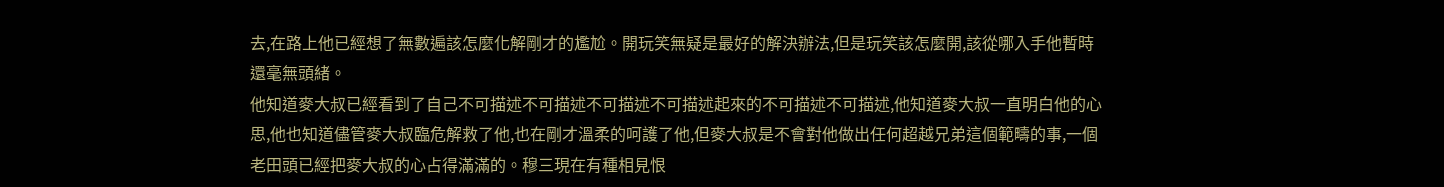去,在路上他已經想了無數遍該怎麼化解剛才的尷尬。開玩笑無疑是最好的解決辦法,但是玩笑該怎麼開,該從哪入手他暫時還毫無頭緒。
他知道麥大叔已經看到了自己不可描述不可描述不可描述不可描述起來的不可描述不可描述,他知道麥大叔一直明白他的心思,他也知道儘管麥大叔臨危解救了他,也在剛才溫柔的呵護了他,但麥大叔是不會對他做出任何超越兄弟這個範疇的事,一個老田頭已經把麥大叔的心占得滿滿的。穆三現在有種相見恨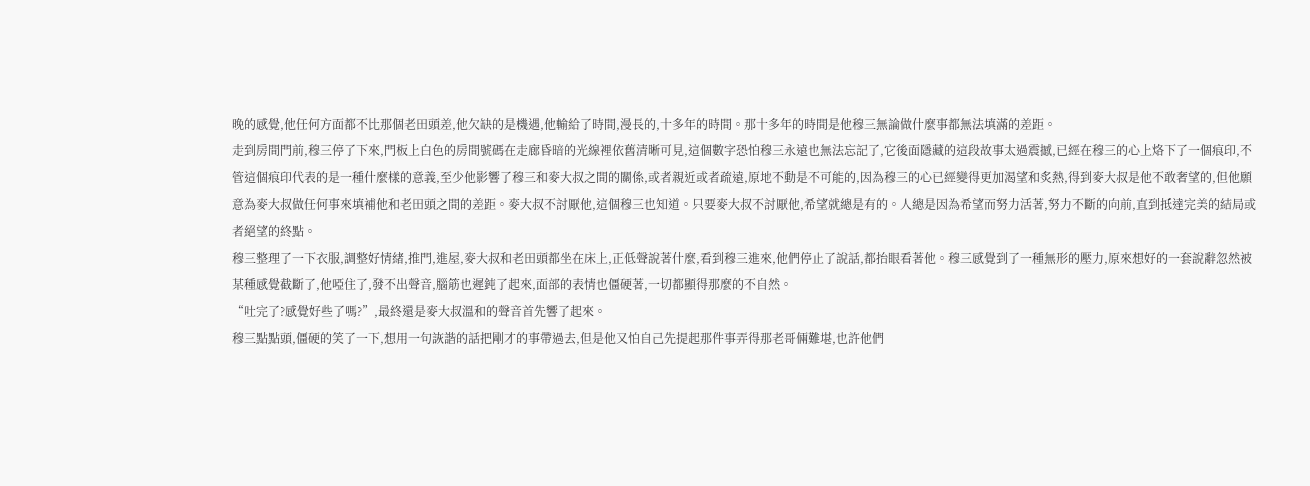晚的感覺,他任何方面都不比那個老田頭差,他欠缺的是機遇,他輸給了時間,漫長的,十多年的時間。那十多年的時間是他穆三無論做什麼事都無法填滿的差距。
走到房間門前,穆三停了下來,門板上白色的房間號碼在走廊昏暗的光線裡依舊清晰可見,這個數字恐怕穆三永遠也無法忘記了,它後面隱藏的這段故事太過震撼,已經在穆三的心上烙下了一個痕印,不管這個痕印代表的是一種什麼樣的意義,至少他影響了穆三和麥大叔之間的關係,或者親近或者疏遠,原地不動是不可能的,因為穆三的心已經變得更加渴望和炙熱,得到麥大叔是他不敢奢望的,但他願意為麥大叔做任何事來填補他和老田頭之間的差距。麥大叔不討厭他,這個穆三也知道。只要麥大叔不討厭他,希望就總是有的。人總是因為希望而努力活著,努力不斷的向前,直到抵達完美的結局或者絕望的終點。
穆三整理了一下衣服,調整好情緒,推門,進屋,麥大叔和老田頭都坐在床上,正低聲說著什麼,看到穆三進來,他們停止了說話,都抬眼看著他。穆三感覺到了一種無形的壓力,原來想好的一套說辭忽然被某種感覺截斷了,他啞住了,發不出聲音,腦筋也遲鈍了起來,面部的表情也僵硬著,一切都顯得那麼的不自然。
“吐完了?感覺好些了嗎?”,最終還是麥大叔溫和的聲音首先響了起來。
穆三點點頭,僵硬的笑了一下,想用一句詼諧的話把剛才的事帶過去,但是他又怕自己先提起那件事弄得那老哥倆難堪,也許他們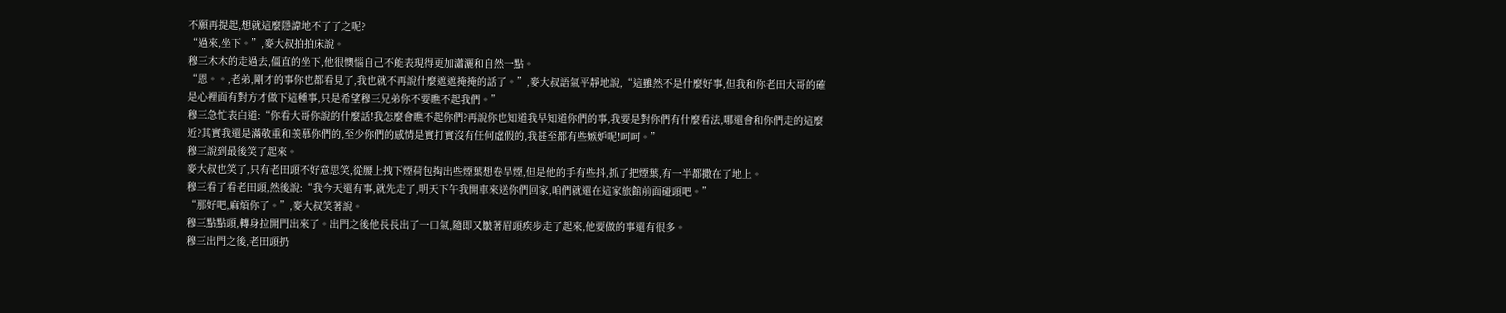不願再提起,想就這麼隱諱地不了了之呢?
“過來,坐下。”,麥大叔拍拍床說。
穆三木木的走過去,僵直的坐下,他很懊惱自己不能表現得更加瀟灑和自然一點。
“恩。。,老弟,剛才的事你也都看見了,我也就不再說什麼遮遮掩掩的話了。”,麥大叔語氣平靜地說,“這雖然不是什麼好事,但我和你老田大哥的確是心裡面有對方才做下這種事,只是希望穆三兄弟你不要瞧不起我們。”
穆三急忙表白道:“你看大哥你說的什麼話!我怎麼會瞧不起你們?再說你也知道我早知道你們的事,我要是對你們有什麼看法,哪還會和你們走的這麼近?其實我還是滿敬重和羡慕你們的,至少你們的感情是實打實沒有任何虛假的,我甚至都有些嫉妒呢!呵呵。”
穆三說到最後笑了起來。
麥大叔也笑了,只有老田頭不好意思笑,從腰上拽下煙荷包掏出些煙葉想卷旱煙,但是他的手有些抖,抓了把煙葉,有一半都撒在了地上。
穆三看了看老田頭,然後說:“我今天還有事,就先走了,明天下午我開車來送你們回家,咱們就還在這家旅館前面碰頭吧。”
“那好吧,麻煩你了。”,麥大叔笑著說。
穆三點點頭,轉身拉開門出來了。出門之後他長長出了一口氣,隨即又皺著眉頭疾步走了起來,他要做的事還有很多。
穆三出門之後,老田頭扔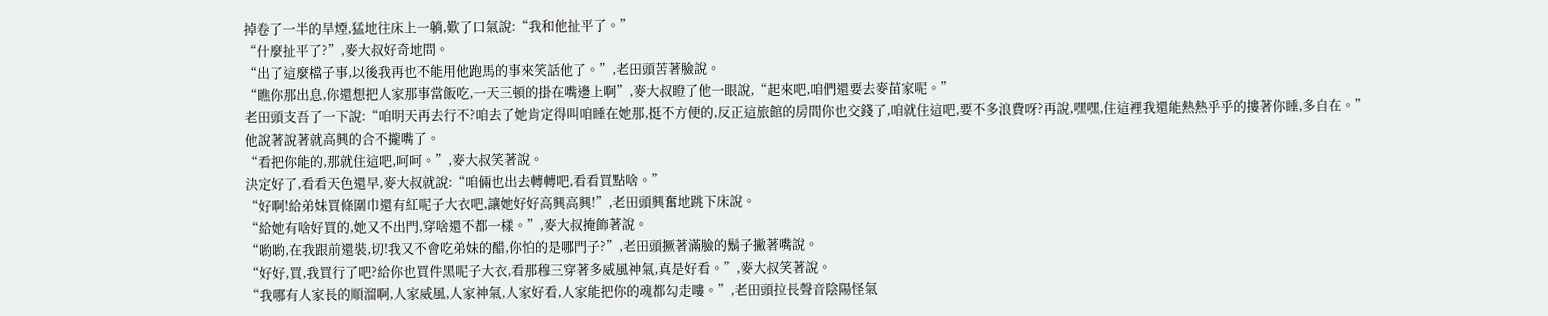掉卷了一半的旱煙,猛地往床上一躺,歎了口氣說:“我和他扯平了。”
“什麼扯平了?”,麥大叔好奇地問。
“出了這麼檔子事,以後我再也不能用他跑馬的事來笑話他了。”,老田頭苦著臉說。
“瞧你那出息,你還想把人家那事當飯吃,一天三頓的掛在嘴邊上啊”,麥大叔瞪了他一眼說,“起來吧,咱們還要去麥苗家呢。”
老田頭支吾了一下說:“咱明天再去行不?咱去了她肯定得叫咱睡在她那,挺不方便的,反正這旅館的房間你也交錢了,咱就住這吧,要不多浪費呀?再說,嘿嘿,住這裡我還能熱熱乎乎的摟著你睡,多自在。”
他說著說著就高興的合不攏嘴了。
“看把你能的,那就住這吧,呵呵。”,麥大叔笑著說。
決定好了,看看天色還早,麥大叔就說:“咱倆也出去轉轉吧,看看買點啥。”
“好啊!給弟妹買條圍巾還有紅呢子大衣吧,讓她好好高興高興!”,老田頭興奮地跳下床說。
“給她有啥好買的,她又不出門,穿啥還不都一樣。”,麥大叔掩飾著說。
“喲喲,在我跟前還裝,切!我又不會吃弟妹的醋,你怕的是哪門子?”,老田頭撅著滿臉的鬍子撇著嘴說。
“好好,買,我買行了吧?給你也買件黑呢子大衣,看那穆三穿著多威風神氣,真是好看。”,麥大叔笑著說。
“我哪有人家長的順溜啊,人家威風,人家神氣,人家好看,人家能把你的魂都勾走嘍。”,老田頭拉長聲音陰陽怪氣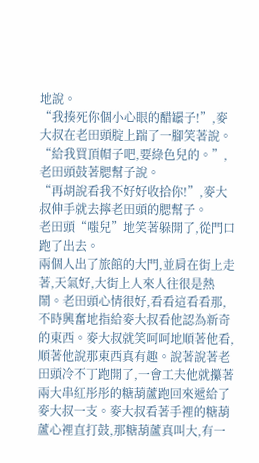地說。
“我揍死你個小心眼的醋罎子!”,麥大叔在老田頭腚上踹了一腳笑著說。
“給我買頂帽子吧,要綠色兒的。”,老田頭鼓著腮幫子說。
“再胡說看我不好好收拾你!”,麥大叔伸手就去擰老田頭的腮幫子。
老田頭“嗤兒”地笑著躲開了,從門口跑了出去。
兩個人出了旅館的大門,並肩在街上走著,天氣好,大街上人來人往很是熱鬧。老田頭心情很好,看看這看看那,不時興奮地指給麥大叔看他認為新奇的東西。麥大叔就笑呵呵地順著他看,順著他說那東西真有趣。說著說著老田頭冷不丁跑開了,一會工夫他就攥著兩大串紅彤彤的糖葫蘆跑回來遞給了麥大叔一支。麥大叔看著手裡的糖葫蘆心裡直打鼓,那糖葫蘆真叫大,有一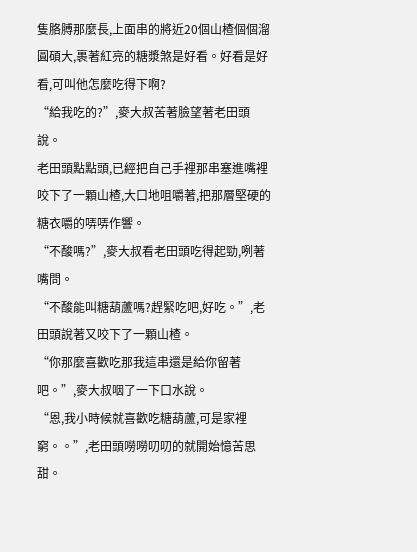隻胳膊那麼長,上面串的將近20個山楂個個溜圓碩大,裹著紅亮的糖漿煞是好看。好看是好看,可叫他怎麼吃得下啊?
“給我吃的?”,麥大叔苦著臉望著老田頭說。
老田頭點點頭,已經把自己手裡那串塞進嘴裡咬下了一顆山楂,大口地咀嚼著,把那層堅硬的糖衣嚼的哢哢作響。
“不酸嗎?”,麥大叔看老田頭吃得起勁,咧著嘴問。
“不酸能叫糖葫蘆嗎?趕緊吃吧,好吃。”,老田頭說著又咬下了一顆山楂。
“你那麼喜歡吃那我這串還是給你留著吧。”,麥大叔咽了一下口水說。
“恩,我小時候就喜歡吃糖葫蘆,可是家裡窮。。”,老田頭嘮嘮叨叨的就開始憶苦思甜。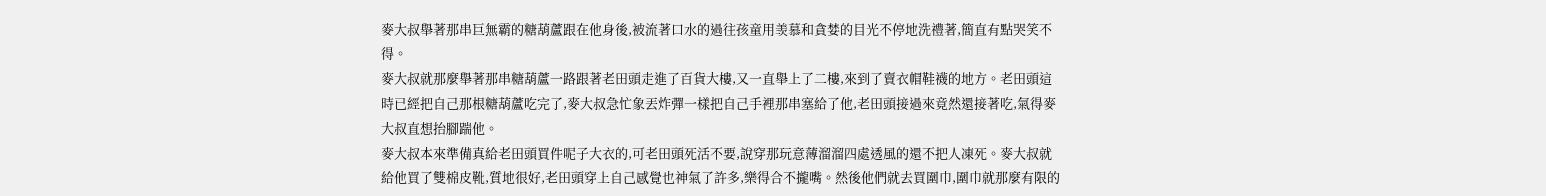麥大叔舉著那串巨無霸的糖葫蘆跟在他身後,被流著口水的過往孩童用羡慕和貪婪的目光不停地洗禮著,簡直有點哭笑不得。
麥大叔就那麼舉著那串糖葫蘆一路跟著老田頭走進了百貨大樓,又一直舉上了二樓,來到了賣衣帽鞋襪的地方。老田頭這時已經把自己那根糖葫蘆吃完了,麥大叔急忙象丟炸彈一樣把自己手裡那串塞給了他,老田頭接過來竟然還接著吃,氣得麥大叔直想抬腳踹他。
麥大叔本來準備真給老田頭買件呢子大衣的,可老田頭死活不要,說穿那玩意薄溜溜四處透風的還不把人凍死。麥大叔就給他買了雙棉皮靴,質地很好,老田頭穿上自己感覺也神氣了許多,樂得合不攏嘴。然後他們就去買圍巾,圍巾就那麼有限的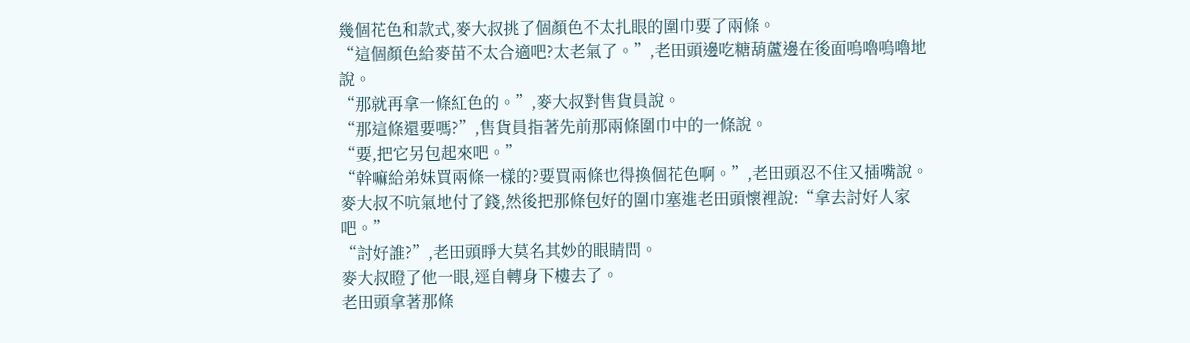幾個花色和款式,麥大叔挑了個顏色不太扎眼的圍巾要了兩條。
“這個顏色給麥苗不太合適吧?太老氣了。”,老田頭邊吃糖葫蘆邊在後面嗚嚕嗚嚕地說。
“那就再拿一條紅色的。”,麥大叔對售貨員說。
“那這條還要嗎?”,售貨員指著先前那兩條圍巾中的一條說。
“要,把它另包起來吧。”
“幹嘛給弟妹買兩條一樣的?要買兩條也得換個花色啊。”,老田頭忍不住又插嘴說。
麥大叔不吭氣地付了錢,然後把那條包好的圍巾塞進老田頭懷裡說:“拿去討好人家吧。”
“討好誰?”,老田頭睜大莫名其妙的眼睛問。
麥大叔瞪了他一眼,逕自轉身下樓去了。
老田頭拿著那條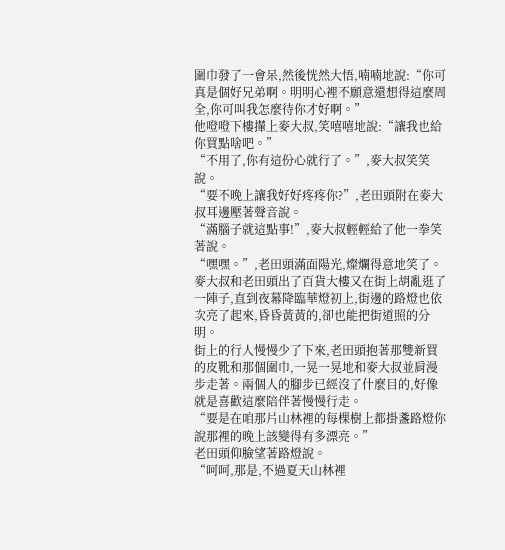圍巾發了一會呆,然後恍然大悟,喃喃地說:“你可真是個好兄弟啊。明明心裡不願意還想得這麼周全,你可叫我怎麼待你才好啊。”
他噔噔下樓攆上麥大叔,笑嘻嘻地說:“讓我也給你買點啥吧。”
“不用了,你有這份心就行了。”,麥大叔笑笑說。
“要不晚上讓我好好疼疼你?”,老田頭附在麥大叔耳邊壓著聲音說。
“滿腦子就這點事!”,麥大叔輕輕給了他一拳笑著說。
“嘿嘿。”,老田頭滿面陽光,燦爛得意地笑了。
麥大叔和老田頭出了百貨大樓又在街上胡亂逛了一陣子,直到夜幕降臨華燈初上,街邊的路燈也依次亮了起來,昏昏黃黃的,卻也能把街道照的分明。
街上的行人慢慢少了下來,老田頭抱著那雙新買的皮靴和那個圍巾,一晃一晃地和麥大叔並肩漫步走著。兩個人的腳步已經沒了什麼目的,好像就是喜歡這麼陪伴著慢慢行走。
“要是在咱那片山林裡的每棵樹上都掛盞路燈你說那裡的晚上該變得有多漂亮。”
老田頭仰臉望著路燈說。
“呵呵,那是,不過夏天山林裡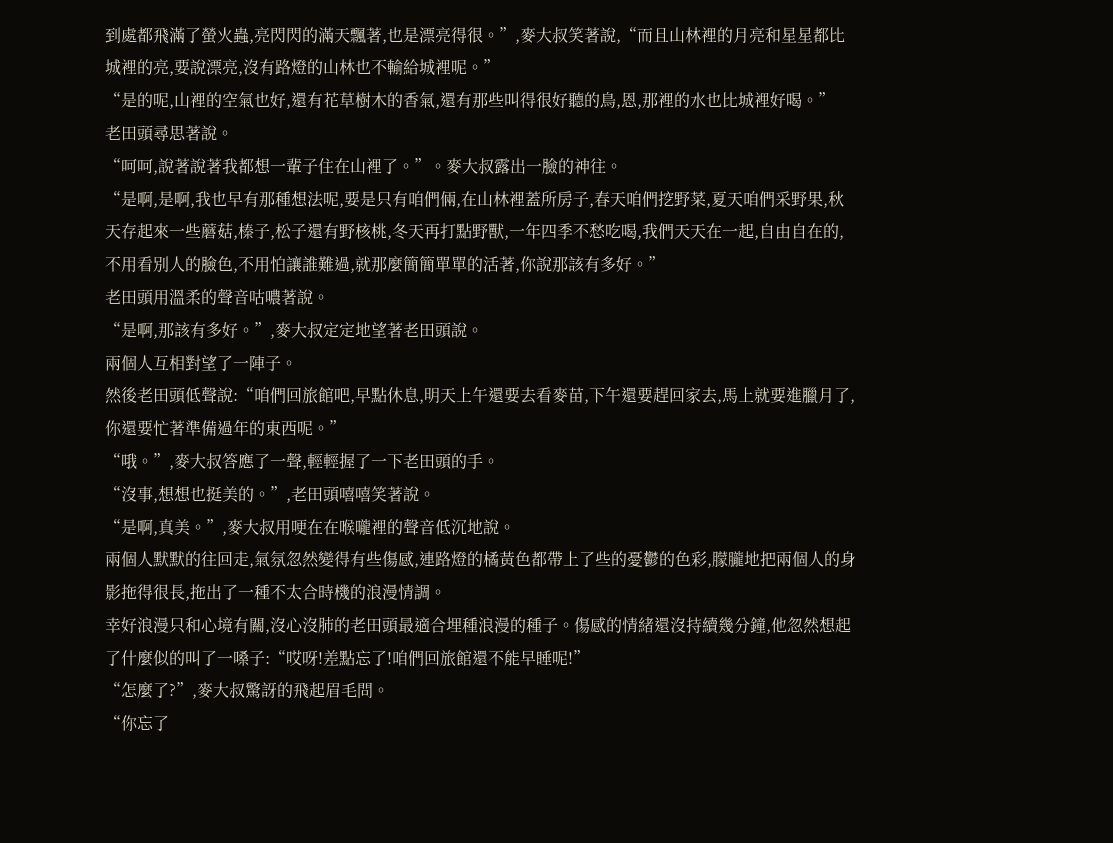到處都飛滿了螢火蟲,亮閃閃的滿天飄著,也是漂亮得很。”,麥大叔笑著說,“而且山林裡的月亮和星星都比城裡的亮,要說漂亮,沒有路燈的山林也不輸給城裡呢。”
“是的呢,山裡的空氣也好,還有花草樹木的香氣,還有那些叫得很好聽的鳥,恩,那裡的水也比城裡好喝。”
老田頭尋思著說。
“呵呵,說著說著我都想一輩子住在山裡了。”。麥大叔露出一臉的神往。
“是啊,是啊,我也早有那種想法呢,要是只有咱們倆,在山林裡蓋所房子,春天咱們挖野菜,夏天咱們采野果,秋天存起來一些蘑菇,榛子,松子還有野核桃,冬天再打點野獸,一年四季不愁吃喝,我們天天在一起,自由自在的,不用看別人的臉色,不用怕讓誰難過,就那麼簡簡單單的活著,你說那該有多好。”
老田頭用溫柔的聲音咕噥著說。
“是啊,那該有多好。”,麥大叔定定地望著老田頭說。
兩個人互相對望了一陣子。
然後老田頭低聲說:“咱們回旅館吧,早點休息,明天上午還要去看麥苗,下午還要趕回家去,馬上就要進臘月了,你還要忙著準備過年的東西呢。”
“哦。”,麥大叔答應了一聲,輕輕握了一下老田頭的手。
“沒事,想想也挺美的。”,老田頭嘻嘻笑著說。
“是啊,真美。”,麥大叔用哽在在喉嚨裡的聲音低沉地說。
兩個人默默的往回走,氣氛忽然變得有些傷感,連路燈的橘黃色都帶上了些的憂鬱的色彩,朦朧地把兩個人的身影拖得很長,拖出了一種不太合時機的浪漫情調。
幸好浪漫只和心境有關,沒心沒肺的老田頭最適合埋種浪漫的種子。傷感的情緒還沒持續幾分鐘,他忽然想起了什麼似的叫了一嗓子:“哎呀!差點忘了!咱們回旅館還不能早睡呢!”
“怎麼了?”,麥大叔驚訝的飛起眉毛問。
“你忘了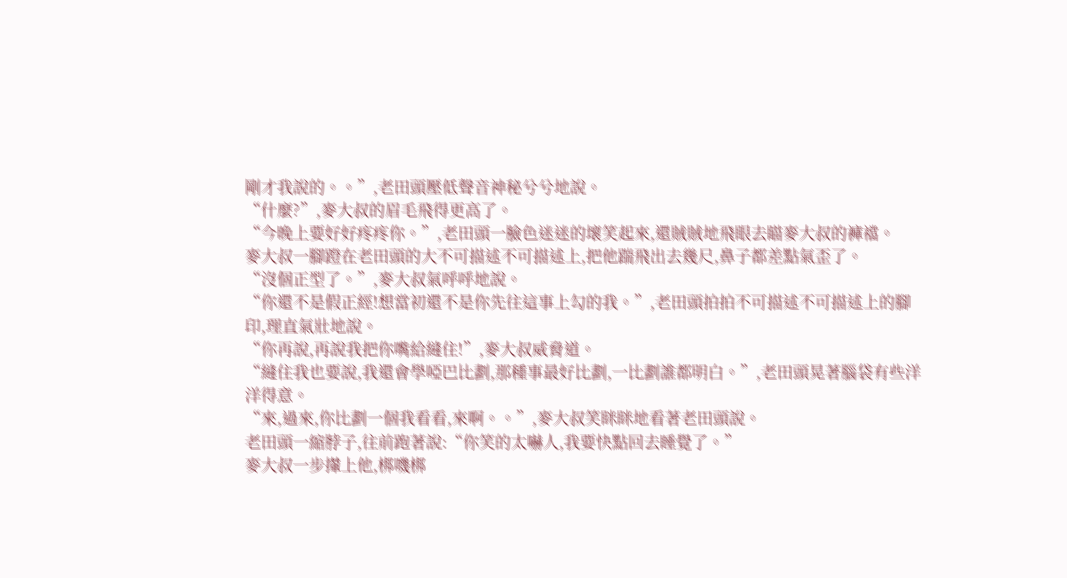剛才我說的。。”,老田頭壓低聲音神秘兮兮地說。
“什麼?”,麥大叔的眉毛飛得更高了。
“今晚上要好好疼疼你。”,老田頭一臉色迷迷的壞笑起來,還賊賊地飛眼去瞄麥大叔的褲襠。
麥大叔一腳蹬在老田頭的大不可描述不可描述上,把他踹飛出去幾尺,鼻子都差點氣歪了。
“沒個正型了。”,麥大叔氣呼呼地說。
“你還不是假正經!想當初還不是你先往這事上勾的我。”,老田頭拍拍不可描述不可描述上的腳印,理直氣壯地說。
“你再說,再說我把你嘴給縫住!”,麥大叔威脅道。
“縫住我也要說,我還會學啞巴比劃,那種事最好比劃,一比劃誰都明白。”,老田頭晃著腦袋有些洋洋得意。
“來,過來,你比劃一個我看看,來啊。。”,麥大叔笑眯眯地看著老田頭說。
老田頭一縮脖子,往前跑著說:“你笑的太嚇人,我要快點回去睡覺了。”
麥大叔一步攆上他,梆嘰梆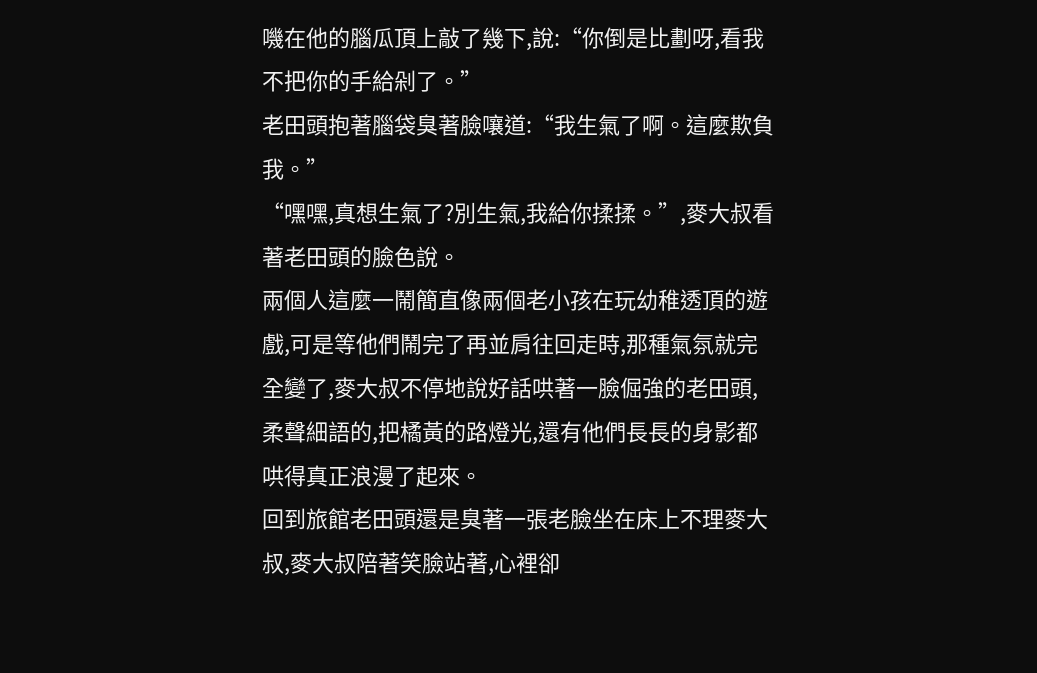嘰在他的腦瓜頂上敲了幾下,說:“你倒是比劃呀,看我不把你的手給剁了。”
老田頭抱著腦袋臭著臉嚷道:“我生氣了啊。這麼欺負我。”
“嘿嘿,真想生氣了?別生氣,我給你揉揉。”,麥大叔看著老田頭的臉色說。
兩個人這麼一鬧簡直像兩個老小孩在玩幼稚透頂的遊戲,可是等他們鬧完了再並肩往回走時,那種氣氛就完全變了,麥大叔不停地說好話哄著一臉倔強的老田頭,柔聲細語的,把橘黃的路燈光,還有他們長長的身影都哄得真正浪漫了起來。
回到旅館老田頭還是臭著一張老臉坐在床上不理麥大叔,麥大叔陪著笑臉站著,心裡卻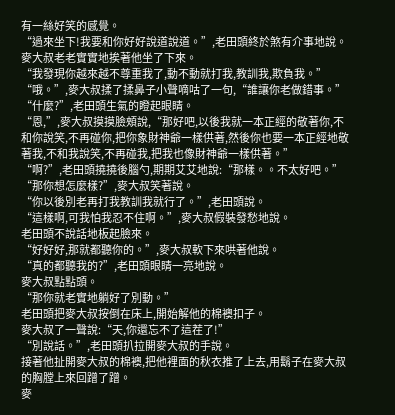有一絲好笑的感覺。
“過來坐下!我要和你好好說道說道。”,老田頭終於煞有介事地說。
麥大叔老老實實地挨著他坐了下來。
“我發現你越來越不尊重我了,動不動就打我,教訓我,欺負我。”
“哦。”,麥大叔揉了揉鼻子小聲嘀咕了一句,“誰讓你老做錯事。”
“什麼?”,老田頭生氣的瞪起眼睛。
“恩,”,麥大叔摸摸臉頰說,“那好吧,以後我就一本正經的敬著你,不和你說笑,不再碰你,把你象財神爺一樣供著,然後你也要一本正經地敬著我,不和我說笑,不再碰我,把我也像財神爺一樣供著。”
“啊?”,老田頭撓撓後腦勺,期期艾艾地說:“那樣。。不太好吧。”
“那你想怎麼樣?”,麥大叔笑著說。
“你以後別老再打我教訓我就行了。”,老田頭說。
“這樣啊,可我怕我忍不住啊。”,麥大叔假裝發愁地說。
老田頭不說話地板起臉來。
“好好好,那就都聽你的。”,麥大叔軟下來哄著他說。
“真的都聽我的?”,老田頭眼睛一亮地說。
麥大叔點點頭。
“那你就老實地躺好了別動。”
老田頭把麥大叔按倒在床上,開始解他的棉襖扣子。
麥大叔了一聲說:“天,你還忘不了這茬了!”
“別說話。”,老田頭扒拉開麥大叔的手說。
接著他扯開麥大叔的棉襖,把他裡面的秋衣推了上去,用鬍子在麥大叔的胸膛上來回蹭了蹭。
麥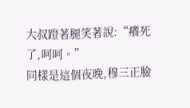大叔蹬著腿笑著說:“癢死了,呵呵。”
同樣是這個夜晚,穆三正臉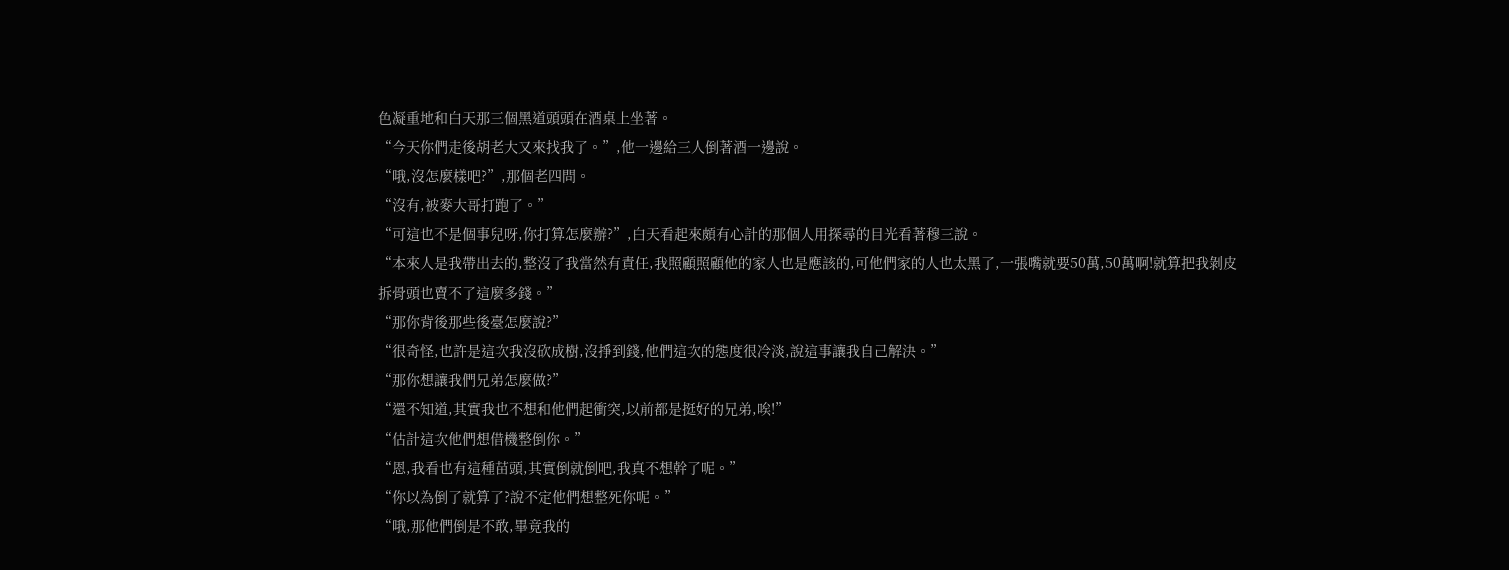色凝重地和白天那三個黑道頭頭在酒桌上坐著。
“今天你們走後胡老大又來找我了。”,他一邊給三人倒著酒一邊說。
“哦,沒怎麼樣吧?”,那個老四問。
“沒有,被麥大哥打跑了。”
“可這也不是個事兒呀,你打算怎麼辦?”,白天看起來頗有心計的那個人用探尋的目光看著穆三說。
“本來人是我帶出去的,整沒了我當然有責任,我照顧照顧他的家人也是應該的,可他們家的人也太黑了,一張嘴就要50萬,50萬啊!就算把我剝皮拆骨頭也賣不了這麼多錢。”
“那你背後那些後臺怎麼說?”
“很奇怪,也許是這次我沒砍成樹,沒掙到錢,他們這次的態度很冷淡,說這事讓我自己解決。”
“那你想讓我們兄弟怎麼做?”
“還不知道,其實我也不想和他們起衝突,以前都是挺好的兄弟,唉!”
“估計這次他們想借機整倒你。”
“恩,我看也有這種苗頭,其實倒就倒吧,我真不想幹了呢。”
“你以為倒了就算了?說不定他們想整死你呢。”
“哦,那他們倒是不敢,畢竟我的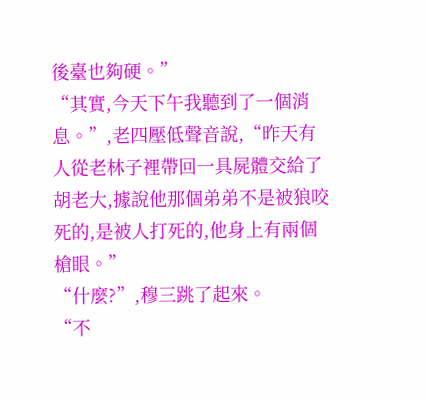後臺也夠硬。”
“其實,今天下午我聽到了一個消息。”,老四壓低聲音說,“昨天有人從老林子裡帶回一具屍體交給了胡老大,據說他那個弟弟不是被狼咬死的,是被人打死的,他身上有兩個槍眼。”
“什麼?”,穆三跳了起來。
“不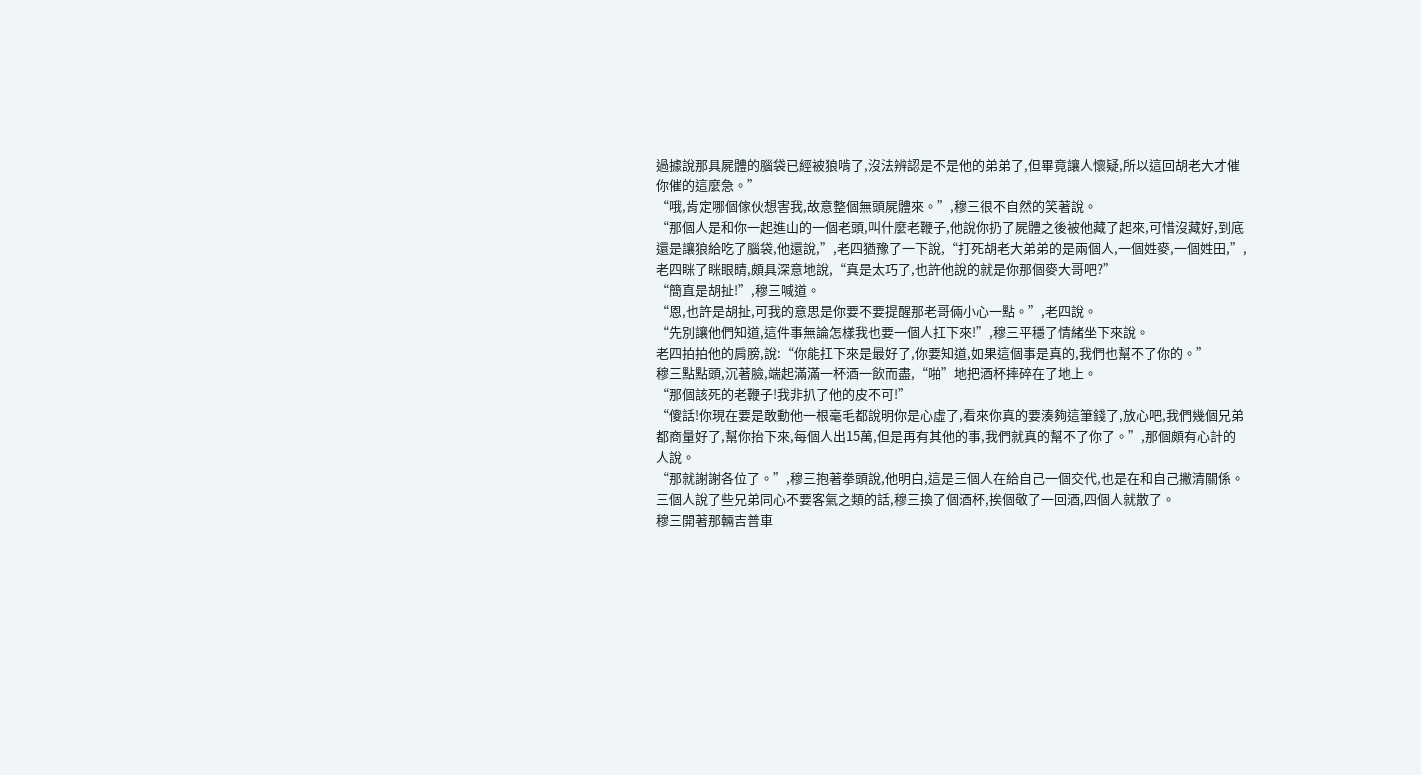過據說那具屍體的腦袋已經被狼啃了,沒法辨認是不是他的弟弟了,但畢竟讓人懷疑,所以這回胡老大才催你催的這麼急。”
“哦,肯定哪個傢伙想害我,故意整個無頭屍體來。”,穆三很不自然的笑著說。
“那個人是和你一起進山的一個老頭,叫什麼老鞭子,他說你扔了屍體之後被他藏了起來,可惜沒藏好,到底還是讓狼給吃了腦袋,他還說,”,老四猶豫了一下說,“打死胡老大弟弟的是兩個人,一個姓麥,一個姓田,”,老四眯了眯眼睛,頗具深意地說,“真是太巧了,也許他說的就是你那個麥大哥吧?”
“簡直是胡扯!”,穆三喊道。
“恩,也許是胡扯,可我的意思是你要不要提醒那老哥倆小心一點。”,老四說。
“先別讓他們知道,這件事無論怎樣我也要一個人扛下來!”,穆三平穩了情緒坐下來說。
老四拍拍他的肩膀,說:“你能扛下來是最好了,你要知道,如果這個事是真的,我們也幫不了你的。”
穆三點點頭,沉著臉,端起滿滿一杯酒一飲而盡,“啪”地把酒杯摔碎在了地上。
“那個該死的老鞭子!我非扒了他的皮不可!”
“傻話!你現在要是敢動他一根毫毛都說明你是心虛了,看來你真的要湊夠這筆錢了,放心吧,我們幾個兄弟都商量好了,幫你抬下來,每個人出15萬,但是再有其他的事,我們就真的幫不了你了。”,那個頗有心計的人說。
“那就謝謝各位了。”,穆三抱著拳頭說,他明白,這是三個人在給自己一個交代,也是在和自己撇清關係。
三個人說了些兄弟同心不要客氣之類的話,穆三換了個酒杯,挨個敬了一回酒,四個人就散了。
穆三開著那輛吉普車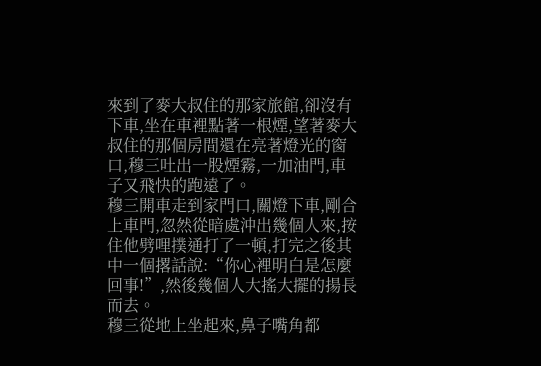來到了麥大叔住的那家旅館,卻沒有下車,坐在車裡點著一根煙,望著麥大叔住的那個房間還在亮著燈光的窗口,穆三吐出一股煙霧,一加油門,車子又飛快的跑遠了。
穆三開車走到家門口,關燈下車,剛合上車門,忽然從暗處沖出幾個人來,按住他劈哩撲通打了一頓,打完之後其中一個撂話說:“你心裡明白是怎麼回事!”,然後幾個人大搖大擺的揚長而去。
穆三從地上坐起來,鼻子嘴角都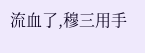流血了,穆三用手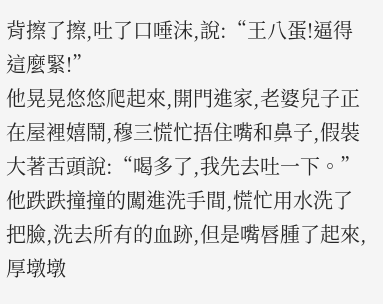背擦了擦,吐了口唾沫,說:“王八蛋!逼得這麼緊!”
他晃晃悠悠爬起來,開門進家,老婆兒子正在屋裡嬉鬧,穆三慌忙捂住嘴和鼻子,假裝大著舌頭說:“喝多了,我先去吐一下。”
他跌跌撞撞的闖進洗手間,慌忙用水洗了把臉,洗去所有的血跡,但是嘴唇腫了起來,厚墩墩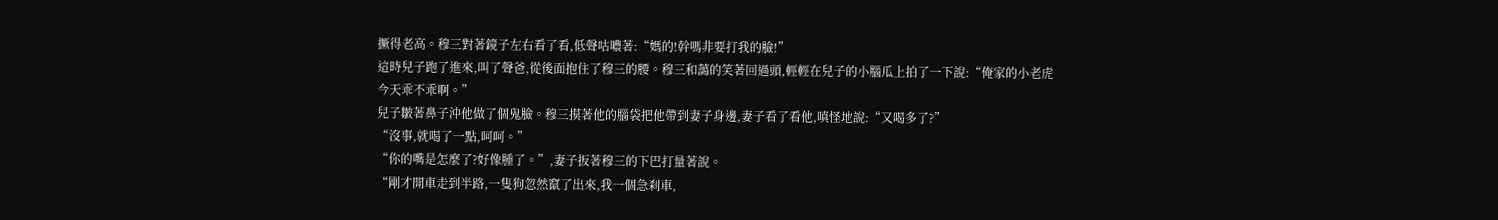撅得老高。穆三對著鏡子左右看了看,低聲咕噥著:“媽的!幹嗎非要打我的臉!”
這時兒子跑了進來,叫了聲爸,從後面抱住了穆三的腰。穆三和藹的笑著回過頭,輕輕在兒子的小腦瓜上拍了一下說:“俺家的小老虎今天乖不乖啊。”
兒子皺著鼻子沖他做了個鬼臉。穆三摸著他的腦袋把他帶到妻子身邊,妻子看了看他,嗔怪地說:“又喝多了?”
“沒事,就喝了一點,呵呵。”
“你的嘴是怎麼了?好像腫了。”,妻子扳著穆三的下巴打量著說。
“剛才開車走到半路,一隻狗忽然竄了出來,我一個急刹車,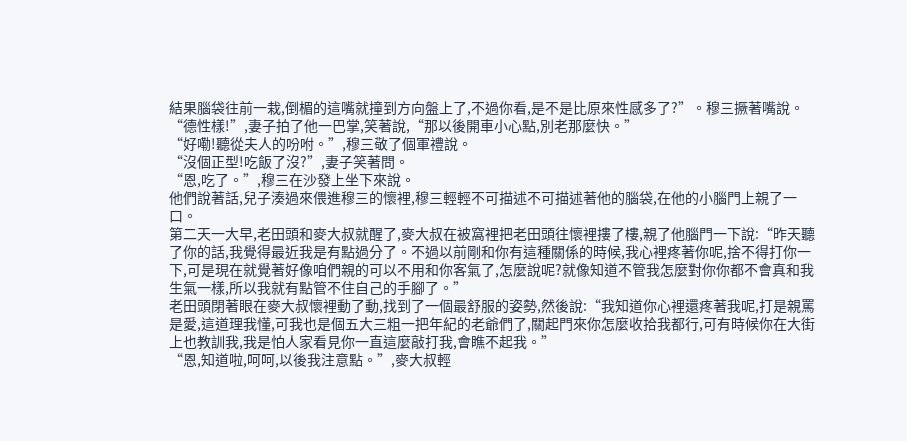結果腦袋往前一栽,倒楣的這嘴就撞到方向盤上了,不過你看,是不是比原來性感多了?”。穆三撅著嘴說。
“德性樣!”,妻子拍了他一巴掌,笑著說,“那以後開車小心點,別老那麼快。”
“好嘞!聽從夫人的吩咐。”,穆三敬了個軍禮說。
“沒個正型!吃飯了沒?”,妻子笑著問。
“恩,吃了。”,穆三在沙發上坐下來說。
他們說著話,兒子湊過來偎進穆三的懷裡,穆三輕輕不可描述不可描述著他的腦袋,在他的小腦門上親了一口。
第二天一大早,老田頭和麥大叔就醒了,麥大叔在被窩裡把老田頭往懷裡摟了樓,親了他腦門一下說:“昨天聽了你的話,我覺得最近我是有點過分了。不過以前剛和你有這種關係的時候,我心裡疼著你呢,捨不得打你一下,可是現在就覺著好像咱們親的可以不用和你客氣了,怎麼說呢?就像知道不管我怎麼對你你都不會真和我生氣一樣,所以我就有點管不住自己的手腳了。”
老田頭閉著眼在麥大叔懷裡動了動,找到了一個最舒服的姿勢,然後說:“我知道你心裡還疼著我呢,打是親罵是愛,這道理我懂,可我也是個五大三粗一把年紀的老爺們了,關起門來你怎麼收拾我都行,可有時候你在大街上也教訓我,我是怕人家看見你一直這麼敲打我,會瞧不起我。”
“恩,知道啦,呵呵,以後我注意點。”,麥大叔輕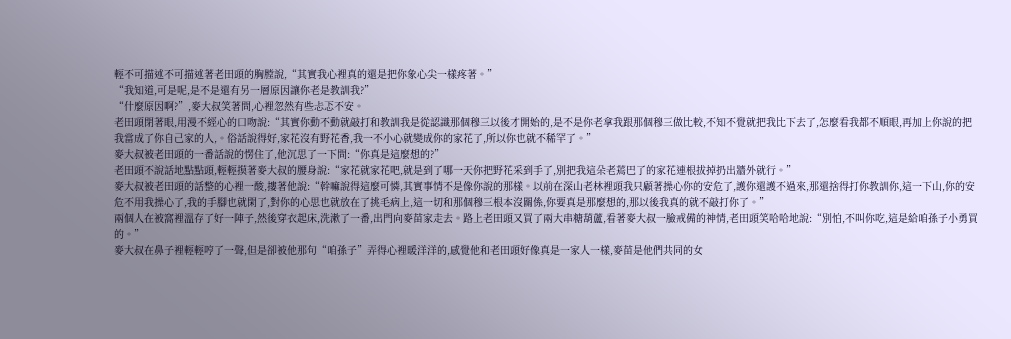輕不可描述不可描述著老田頭的胸膛說,“其實我心裡真的還是把你象心尖一樣疼著。”
“我知道,可是呢,是不是還有另一層原因讓你老是教訓我?”
“什麼原因啊?”,麥大叔笑著問,心裡忽然有些忐忑不安。
老田頭閉著眼,用漫不經心的口吻說:“其實你動不動就敲打和教訓我是從認識那個穆三以後才開始的,是不是你老拿我跟那個穆三做比較,不知不覺就把我比下去了,怎麼看我都不順眼,再加上你說的把我當成了你自己家的人,。俗話說得好,家花沒有野花香,我一不小心就變成你的家花了,所以你也就不稀罕了。”
麥大叔被老田頭的一番話說的愣住了,他沉思了一下問:“你真是這麼想的?”
老田頭不說話地點點頭,輕輕摸著麥大叔的腰身說:“家花就家花吧,就是到了哪一天你把野花采到手了,別把我這朵老蔫巴了的家花連根拔掉扔出牆外就行。”
麥大叔被老田頭的話整的心裡一酸,摟著他說:“幹嘛說得這麼可憐,其實事情不是像你說的那樣。以前在深山老林裡頭我只顧著操心你的安危了,護你還護不過來,那還捨得打你教訓你,這一下山,你的安危不用我操心了,我的手腳也就閑了,對你的心思也就放在了挑毛病上,這一切和那個穆三根本沒關係,你要真是那麼想的,那以後我真的就不敲打你了。”
兩個人在被窩裡溫存了好一陣子,然後穿衣起床,洗漱了一番,出門向麥苗家走去。路上老田頭又買了兩大串糖葫蘆,看著麥大叔一臉戒備的神情,老田頭笑哈哈地說:“別怕,不叫你吃,這是給咱孫子小勇買的。”
麥大叔在鼻子裡輕輕哼了一聲,但是卻被他那句“咱孫子”弄得心裡暖洋洋的,感覺他和老田頭好像真是一家人一樣,麥苗是他們共同的女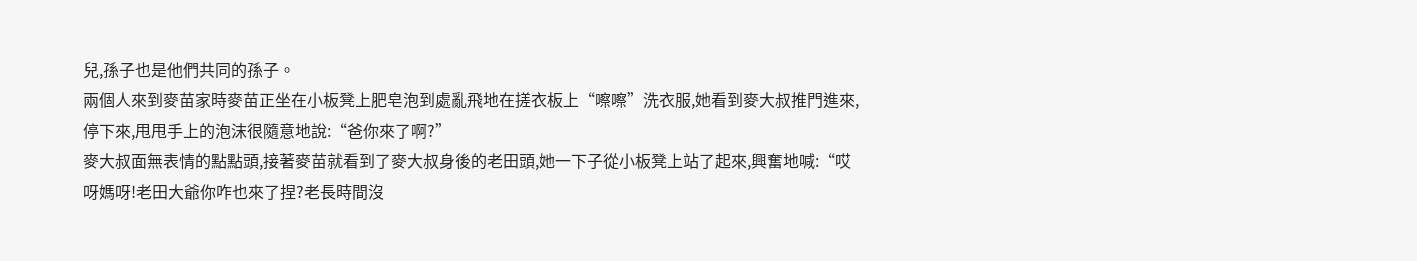兒,孫子也是他們共同的孫子。
兩個人來到麥苗家時麥苗正坐在小板凳上肥皂泡到處亂飛地在搓衣板上“嚓嚓”洗衣服,她看到麥大叔推門進來,停下來,甩甩手上的泡沫很隨意地說:“爸你來了啊?”
麥大叔面無表情的點點頭,接著麥苗就看到了麥大叔身後的老田頭,她一下子從小板凳上站了起來,興奮地喊:“哎呀媽呀!老田大爺你咋也來了捏?老長時間沒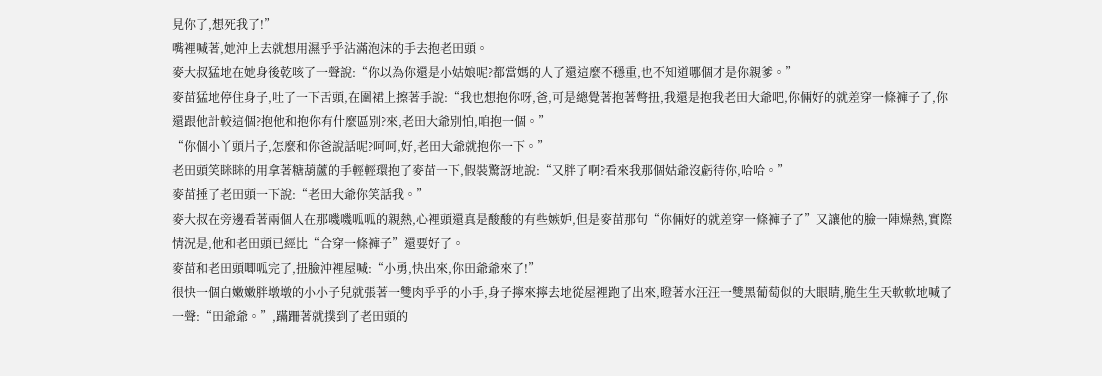見你了,想死我了!”
嘴裡喊著,她沖上去就想用濕乎乎沾滿泡沫的手去抱老田頭。
麥大叔猛地在她身後乾咳了一聲說:“你以為你還是小姑娘呢?都當媽的人了還這麼不穩重,也不知道哪個才是你親爹。”
麥苗猛地停住身子,吐了一下舌頭,在圍裙上擦著手說:“我也想抱你呀,爸,可是總覺著抱著彆扭,我還是抱我老田大爺吧,你倆好的就差穿一條褲子了,你還跟他計較這個?抱他和抱你有什麼區別?來,老田大爺別怕,咱抱一個。”
“你個小丫頭片子,怎麼和你爸說話呢?呵呵,好,老田大爺就抱你一下。”
老田頭笑眯眯的用拿著糖葫蘆的手輕輕環抱了麥苗一下,假裝驚訝地說:“又胖了啊?看來我那個姑爺沒虧待你,哈哈。”
麥苗捶了老田頭一下說:“老田大爺你笑話我。”
麥大叔在旁邊看著兩個人在那嘰嘰呱呱的親熱,心裡頭還真是酸酸的有些嫉妒,但是麥苗那句“你倆好的就差穿一條褲子了”又讓他的臉一陣燥熱,實際情況是,他和老田頭已經比“合穿一條褲子”還要好了。
麥苗和老田頭唧呱完了,扭臉沖裡屋喊:“小勇,快出來,你田爺爺來了!”
很快一個白嫩嫩胖墩墩的小小子兒就張著一雙肉乎乎的小手,身子擰來擰去地從屋裡跑了出來,瞪著水汪汪一雙黑葡萄似的大眼睛,脆生生天軟軟地喊了一聲:“田爺爺。”,蹣跚著就撲到了老田頭的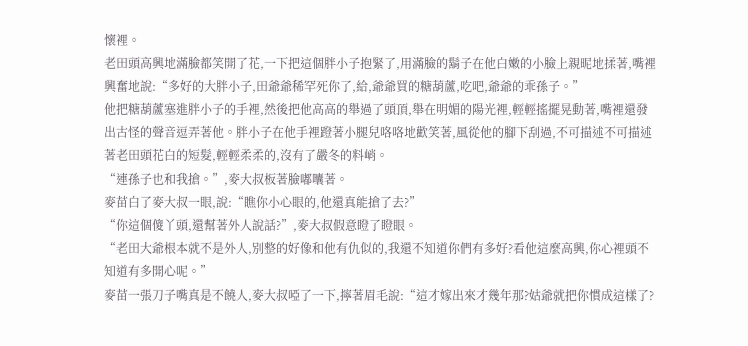懷裡。
老田頭高興地滿臉都笑開了花,一下把這個胖小子抱緊了,用滿臉的鬍子在他白嫩的小臉上親昵地揉著,嘴裡興奮地說:“多好的大胖小子,田爺爺稀罕死你了,給,爺爺買的糖葫蘆,吃吧,爺爺的乖孫子。”
他把糖葫蘆塞進胖小子的手裡,然後把他高高的舉過了頭頂,舉在明媚的陽光裡,輕輕搖擺晃動著,嘴裡還發出古怪的聲音逗弄著他。胖小子在他手裡蹬著小腿兒咯咯地歡笑著,風從他的腳下刮過,不可描述不可描述著老田頭花白的短髮,輕輕柔柔的,沒有了嚴冬的料峭。
“連孫子也和我搶。”,麥大叔板著臉嘟囔著。
麥苗白了麥大叔一眼,說:“瞧你小心眼的,他還真能搶了去?”
“你這個傻丫頭,還幫著外人說話?”,麥大叔假意瞪了瞪眼。
“老田大爺根本就不是外人,別整的好像和他有仇似的,我還不知道你們有多好?看他這麼高興,你心裡頭不知道有多開心呢。”
麥苗一張刀子嘴真是不饒人,麥大叔啞了一下,擰著眉毛說:“這才嫁出來才幾年那?姑爺就把你慣成這樣了?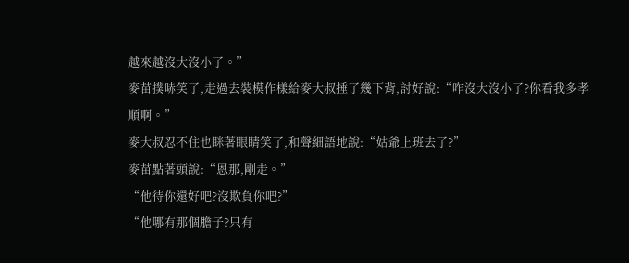越來越沒大沒小了。”
麥苗撲哧笑了,走過去裝模作樣給麥大叔捶了幾下背,討好說:“咋沒大沒小了?你看我多孝順啊。”
麥大叔忍不住也眯著眼睛笑了,和聲細語地說:“姑爺上班去了?”
麥苗點著頭說:“恩那,剛走。”
“他待你還好吧?沒欺負你吧?”
“他哪有那個膽子?只有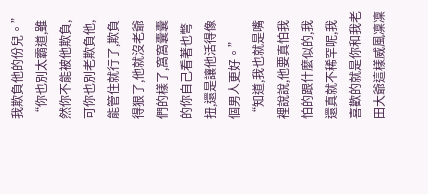我欺負他的份兒。”
“你也別太霸道,雖然你不能被他欺負,可你也別老欺負他,能管住就行了,欺負得狠了,他就沒老爺們的樣了,窩窩囊囊的你自己看著也彆扭,還是讓他活得像個男人更好。”
“知道,我也就是嘴裡說說,他要真怕我怕的跟什麼似的,我還真就不稀罕呢,我喜歡的就是你和我老田大爺這樣威風凜凜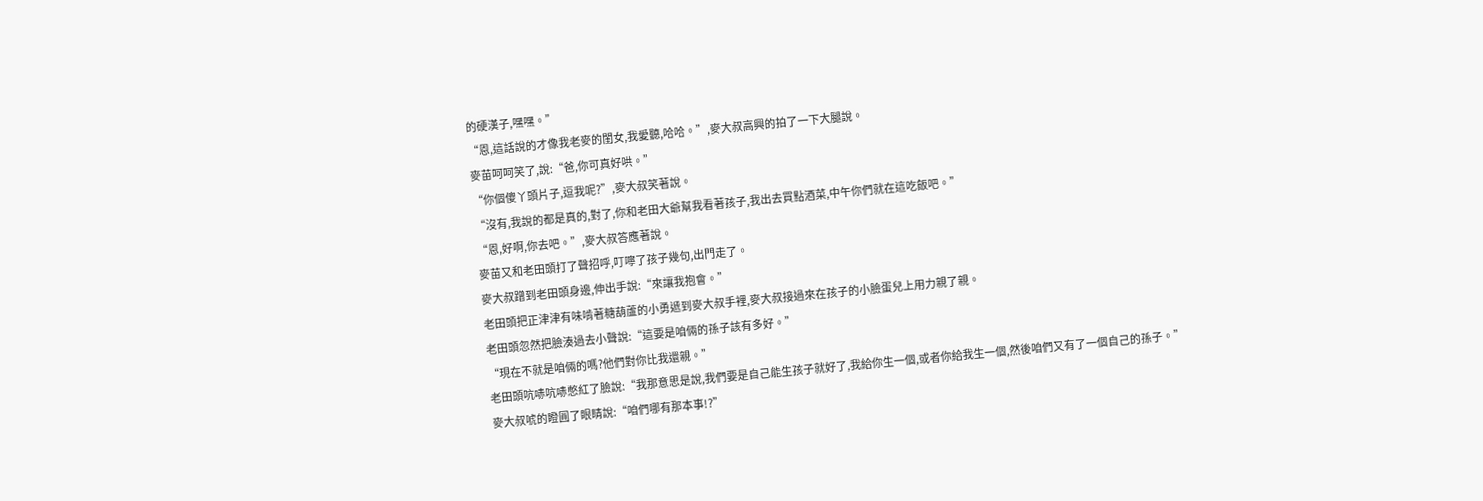的硬漢子,嘿嘿。”
“恩,這話說的才像我老麥的閨女,我愛聽,哈哈。”,麥大叔高興的拍了一下大腿說。
麥苗呵呵笑了,說:“爸,你可真好哄。”
“你個傻丫頭片子,逗我呢?”,麥大叔笑著說。
“沒有,我說的都是真的,對了,你和老田大爺幫我看著孩子,我出去買點酒菜,中午你們就在這吃飯吧。”
“恩,好啊,你去吧。”,麥大叔答應著說。
麥苗又和老田頭打了聲招呼,叮嚀了孩子幾句,出門走了。
麥大叔蹭到老田頭身邊,伸出手說:“來讓我抱會。”
老田頭把正津津有味啃著糖葫蘆的小勇遞到麥大叔手裡,麥大叔接過來在孩子的小臉蛋兒上用力親了親。
老田頭忽然把臉湊過去小聲說:“這要是咱倆的孫子該有多好。”
“現在不就是咱倆的嗎?他們對你比我還親。”
老田頭吭哧吭哧憋紅了臉說:“我那意思是說,我們要是自己能生孩子就好了,我給你生一個,或者你給我生一個,然後咱們又有了一個自己的孫子。”
麥大叔唬的瞪圓了眼睛說:“咱們哪有那本事!?”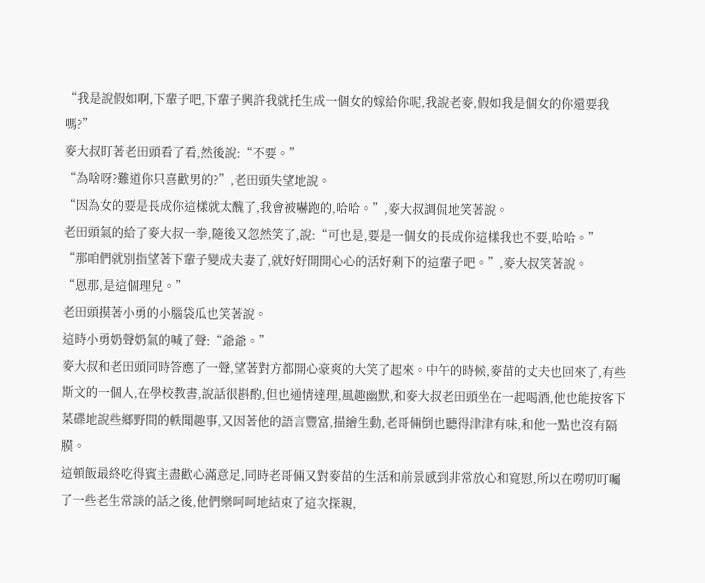“我是說假如啊,下輩子吧,下輩子興許我就托生成一個女的嫁給你呢,我說老麥,假如我是個女的你還要我嗎?”
麥大叔盯著老田頭看了看,然後說:“不要。”
“為啥呀?難道你只喜歡男的?”,老田頭失望地說。
“因為女的要是長成你這樣就太醜了,我會被嚇跑的,哈哈。”,麥大叔調侃地笑著說。
老田頭氣的給了麥大叔一拳,隨後又忽然笑了,說:“可也是,要是一個女的長成你這樣我也不要,哈哈。”
“那咱們就別指望著下輩子變成夫妻了,就好好開開心心的活好剩下的這輩子吧。”,麥大叔笑著說。
“恩那,是這個理兒。”
老田頭摸著小勇的小腦袋瓜也笑著說。
這時小勇奶聲奶氣的喊了聲:“爺爺。”
麥大叔和老田頭同時答應了一聲,望著對方都開心豪爽的大笑了起來。中午的時候,麥苗的丈夫也回來了,有些斯文的一個人,在學校教書,說話很斟酌,但也通情達理,風趣幽默,和麥大叔老田頭坐在一起喝酒,他也能按客下菜碟地說些鄉野間的軼聞趣事,又因著他的語言豐富,描繪生動,老哥倆倒也聽得津津有味,和他一點也沒有隔膜。
這頓飯最終吃得賓主盡歡心滿意足,同時老哥倆又對麥苗的生活和前景感到非常放心和寬慰,所以在嘮叨叮囑了一些老生常談的話之後,他們樂呵呵地結束了這次探親,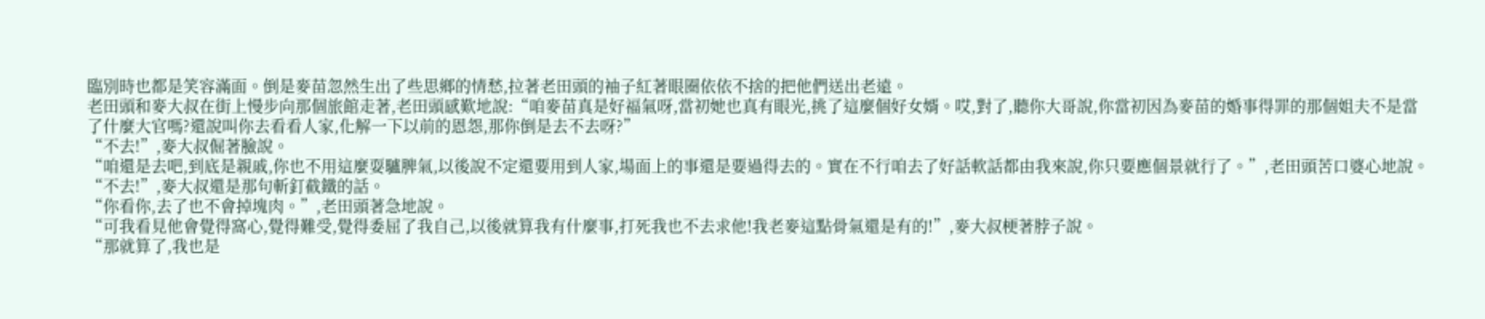臨別時也都是笑容滿面。倒是麥苗忽然生出了些思鄉的情愁,拉著老田頭的袖子紅著眼圈依依不捨的把他們送出老遠。
老田頭和麥大叔在街上慢步向那個旅館走著,老田頭感歎地說:“咱麥苗真是好福氣呀,當初她也真有眼光,挑了這麼個好女婿。哎,對了,聽你大哥說,你當初因為麥苗的婚事得罪的那個姐夫不是當了什麼大官嗎?還說叫你去看看人家,化解一下以前的恩怨,那你倒是去不去呀?”
“不去!”,麥大叔倔著臉說。
“咱還是去吧,到底是親戚,你也不用這麼耍驢脾氣,以後說不定還要用到人家,場面上的事還是要過得去的。實在不行咱去了好話軟話都由我來說,你只要應個景就行了。”,老田頭苦口婆心地說。
“不去!”,麥大叔還是那句斬釘截鐵的話。
“你看你,去了也不會掉塊肉。”,老田頭著急地說。
“可我看見他會覺得窩心,覺得難受,覺得委屈了我自己,以後就算我有什麼事,打死我也不去求他!我老麥這點骨氣還是有的!”,麥大叔梗著脖子說。
“那就算了,我也是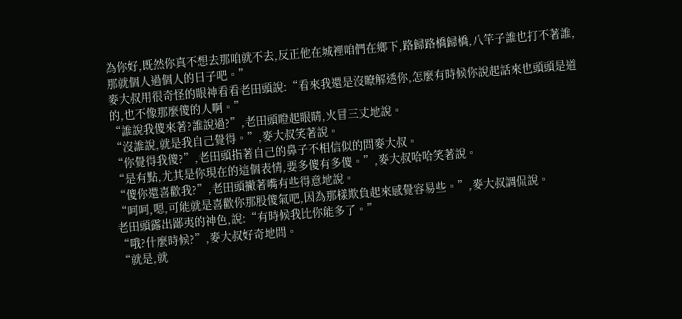為你好,既然你真不想去那咱就不去,反正他在城裡咱們在鄉下,路歸路橋歸橋,八竿子誰也打不著誰,那就個人過個人的日子吧。”
麥大叔用很奇怪的眼神看看老田頭說:“看來我還是沒瞭解透你,怎麼有時候你說起話來也頭頭是道的,也不像那麼傻的人啊。”
“誰說我傻來著?誰說過?”,老田頭瞪起眼睛,火冒三丈地說。
“沒誰說,就是我自己覺得。”,麥大叔笑著說。
“你覺得我傻?”,老田頭指著自己的鼻子不相信似的問麥大叔。
“是有點,尤其是你現在的這個表情,要多傻有多傻。”,麥大叔哈哈笑著說。
“傻你還喜歡我?”,老田頭撇著嘴有些得意地說。
“呵呵,嗯,可能就是喜歡你那股傻氣吧,因為那樣欺負起來感覺容易些。”,麥大叔調侃說。
老田頭露出鄙夷的神色,說:“有時候我比你能多了。”
“哦?什麼時候?”,麥大叔好奇地問。
“就是,就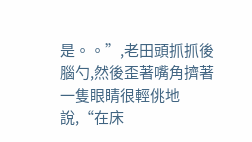是。。”,老田頭抓抓後腦勺,然後歪著嘴角擠著一隻眼睛很輕佻地說,“在床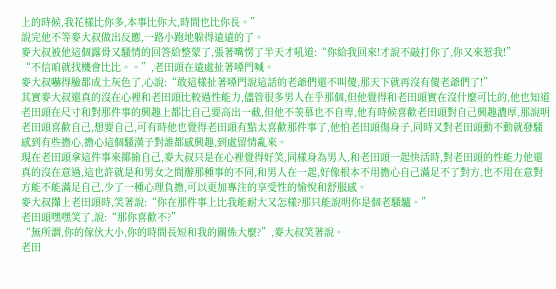上的時候,我花樣比你多,本事比你大,時間也比你長。”
說完他不等麥大叔做出反應,一路小跑地躲得遠遠的了。
麥大叔被他這個露骨又騷情的回答給整蒙了,張著嘴愣了半天才吼道:“你給我回來!才說不敲打你了,你又來惹我!”
“不信咱就找機會比比。。”,老田頭在遠處扯著嗓門喊。
麥大叔嚇得臉都成土灰色了,心說:“敢這樣扯著嗓門說這話的老爺們還不叫傻,那天下就再沒有傻老爺們了!”
其實麥大叔還真的沒在心裡和老田頭比較過性能力,儘管很多男人在乎那個,但他覺得和老田頭實在沒什麼可比的,他也知道老田頭在尺寸和對那件事的興趣上都比自己要高出一截,但他不羡慕也不自卑,他有時候喜歡老田頭對自己興趣濃厚,那說明老田頭喜歡自己,想要自己,可有時他也覺得老田頭有點太喜歡那件事了,他怕老田頭傷身子,同時又對老田頭動不動就發騷感到有些擔心,擔心這個騷漢子對誰都感興趣,到處留情亂來。
現在老田頭拿這件事來揶揄自己,麥大叔只是在心裡覺得好笑,同樣身為男人,和老田頭一起快活時,對老田頭的性能力他還真的沒在意過,這也許就是和男女之間辦那種事的不同,和男人在一起,好像根本不用擔心自己滿足不了對方,也不用在意對方能不能滿足自己,少了一種心理負擔,可以更加專注的享受性的愉悅和舒服感。
麥大叔攆上老田頭時,笑著說:“你在那件事上比我能耐大又怎樣?那只能說明你是個老騷驢。”
老田頭嘿嘿笑了,說:“那你喜歡不?”
“無所謂,你的傢伙大小,你的時間長短和我的關係大麼?”,麥大叔笑著說。
老田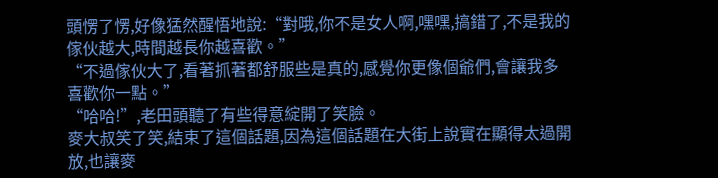頭愣了愣,好像猛然醒悟地說:“對哦,你不是女人啊,嘿嘿,搞錯了,不是我的傢伙越大,時間越長你越喜歡。”
“不過傢伙大了,看著抓著都舒服些是真的,感覺你更像個爺們,會讓我多喜歡你一點。”
“哈哈!”,老田頭聽了有些得意綻開了笑臉。
麥大叔笑了笑,結束了這個話題,因為這個話題在大街上說實在顯得太過開放,也讓麥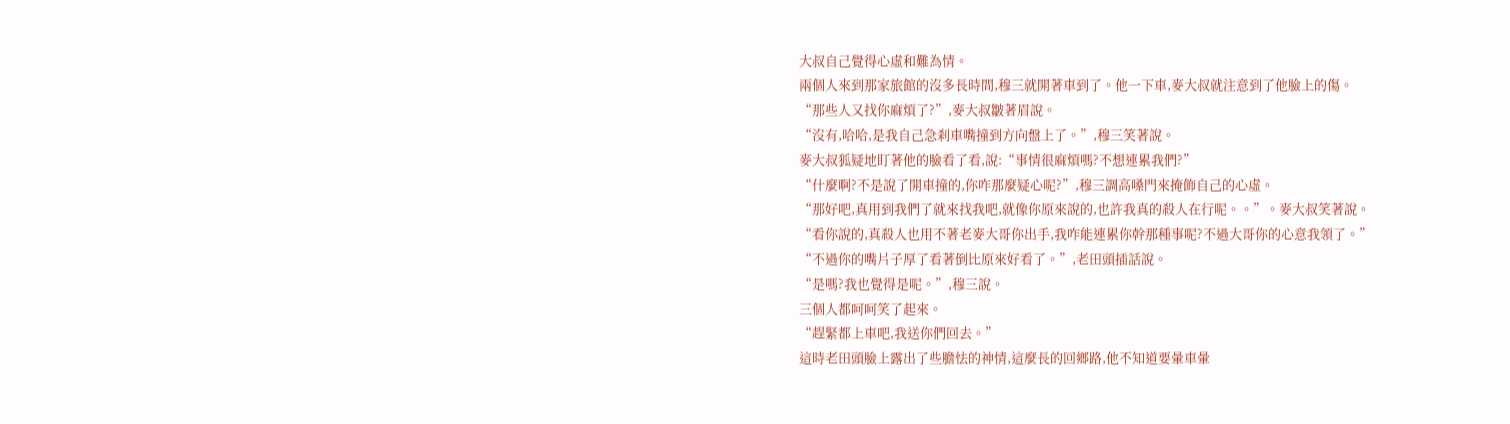大叔自己覺得心虛和難為情。
兩個人來到那家旅館的沒多長時間,穆三就開著車到了。他一下車,麥大叔就注意到了他臉上的傷。
“那些人又找你麻煩了?”,麥大叔皺著眉說。
“沒有,哈哈,是我自己急刹車嘴撞到方向盤上了。”,穆三笑著說。
麥大叔狐疑地盯著他的臉看了看,說:“事情很麻煩嗎?不想連累我們?”
“什麼啊?不是說了開車撞的,你咋那麼疑心呢?”,穆三調高嗓門來掩飾自己的心虛。
“那好吧,真用到我們了就來找我吧,就像你原來說的,也許我真的殺人在行呢。。”。麥大叔笑著說。
“看你說的,真殺人也用不著老麥大哥你出手,我咋能連累你幹那種事呢?不過大哥你的心意我領了。”
“不過你的嘴片子厚了看著倒比原來好看了。”,老田頭插話說。
“是嗎?我也覺得是呢。”,穆三說。
三個人都呵呵笑了起來。
“趕緊都上車吧,我送你們回去。”
這時老田頭臉上露出了些膽怯的神情,這麼長的回鄉路,他不知道要暈車暈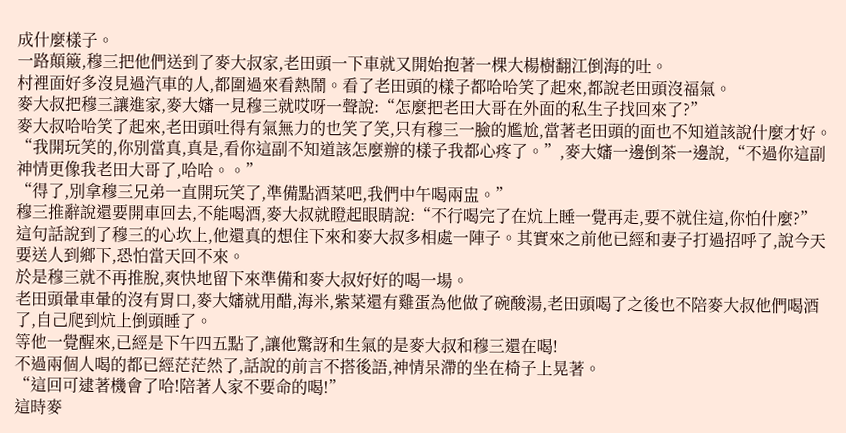成什麼樣子。
一路顛簸,穆三把他們送到了麥大叔家,老田頭一下車就又開始抱著一棵大楊樹翻江倒海的吐。
村裡面好多沒見過汽車的人,都圍過來看熱鬧。看了老田頭的樣子都哈哈笑了起來,都說老田頭沒福氣。
麥大叔把穆三讓進家,麥大嬸一見穆三就哎呀一聲說:“怎麼把老田大哥在外面的私生子找回來了?”
麥大叔哈哈笑了起來,老田頭吐得有氣無力的也笑了笑,只有穆三一臉的尷尬,當著老田頭的面也不知道該說什麼才好。
“我開玩笑的,你別當真,真是,看你這副不知道該怎麼辦的樣子我都心疼了。”,麥大嬸一邊倒茶一邊說,“不過你這副神情更像我老田大哥了,哈哈。。”
“得了,別拿穆三兄弟一直開玩笑了,準備點酒菜吧,我們中午喝兩盅。”
穆三推辭說還要開車回去,不能喝酒,麥大叔就瞪起眼睛說:“不行喝完了在炕上睡一覺再走,要不就住這,你怕什麼?”
這句話說到了穆三的心坎上,他還真的想住下來和麥大叔多相處一陣子。其實來之前他已經和妻子打過招呼了,說今天要送人到鄉下,恐怕當天回不來。
於是穆三就不再推脫,爽快地留下來準備和麥大叔好好的喝一場。
老田頭暈車暈的沒有胃口,麥大嬸就用醋,海米,紫菜還有雞蛋為他做了碗酸湯,老田頭喝了之後也不陪麥大叔他們喝酒了,自己爬到炕上倒頭睡了。
等他一覺醒來,已經是下午四五點了,讓他驚訝和生氣的是麥大叔和穆三還在喝!
不過兩個人喝的都已經茫茫然了,話說的前言不搭後語,神情呆滯的坐在椅子上晃著。
“這回可逮著機會了哈!陪著人家不要命的喝!”
這時麥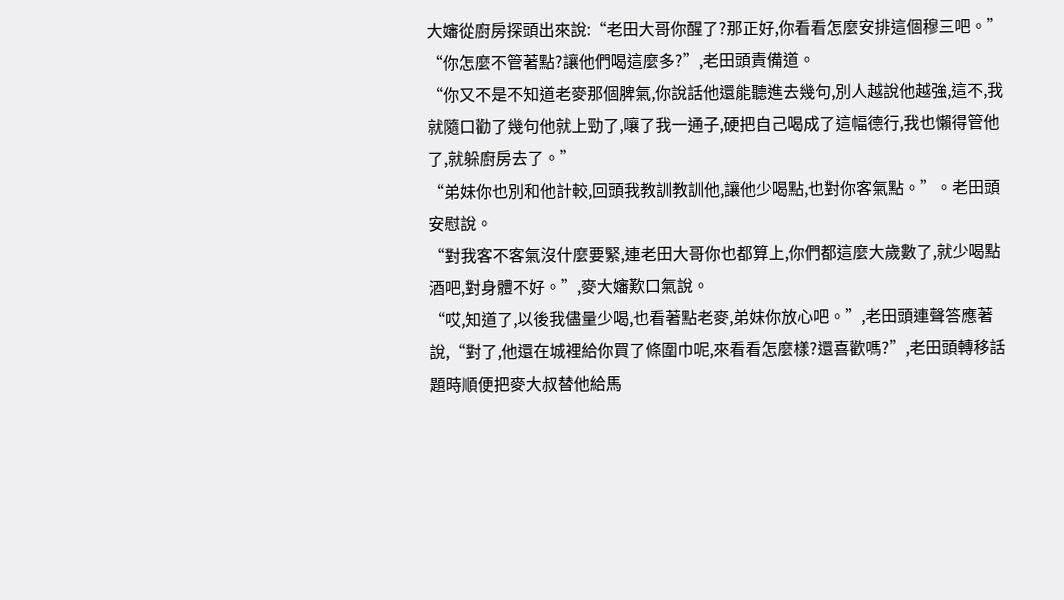大嬸從廚房探頭出來說:“老田大哥你醒了?那正好,你看看怎麼安排這個穆三吧。”
“你怎麼不管著點?讓他們喝這麼多?”,老田頭責備道。
“你又不是不知道老麥那個脾氣,你說話他還能聽進去幾句,別人越說他越強,這不,我就隨口勸了幾句他就上勁了,嚷了我一通子,硬把自己喝成了這幅德行,我也懶得管他了,就躲廚房去了。”
“弟妹你也別和他計較,回頭我教訓教訓他,讓他少喝點,也對你客氣點。”。老田頭安慰說。
“對我客不客氣沒什麼要緊,連老田大哥你也都算上,你們都這麼大歲數了,就少喝點酒吧,對身體不好。”,麥大嬸歎口氣說。
“哎,知道了,以後我儘量少喝,也看著點老麥,弟妹你放心吧。”,老田頭連聲答應著說,“對了,他還在城裡給你買了條圍巾呢,來看看怎麼樣?還喜歡嗎?”,老田頭轉移話題時順便把麥大叔替他給馬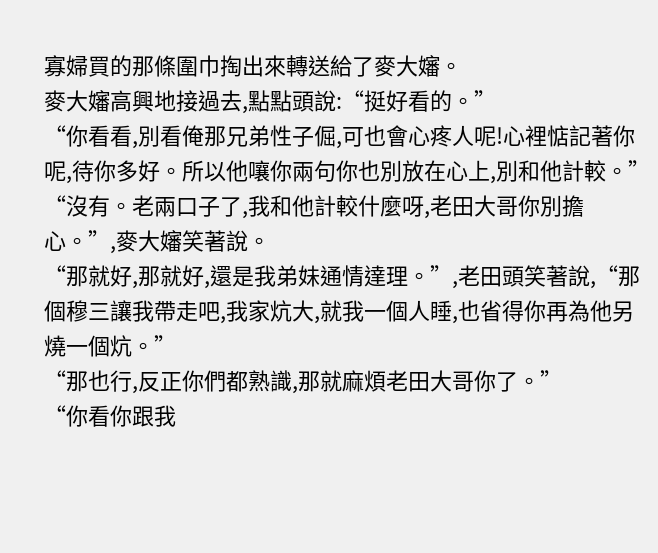寡婦買的那條圍巾掏出來轉送給了麥大嬸。
麥大嬸高興地接過去,點點頭說:“挺好看的。”
“你看看,別看俺那兄弟性子倔,可也會心疼人呢!心裡惦記著你呢,待你多好。所以他嚷你兩句你也別放在心上,別和他計較。”
“沒有。老兩口子了,我和他計較什麼呀,老田大哥你別擔心。”,麥大嬸笑著說。
“那就好,那就好,還是我弟妹通情達理。”,老田頭笑著說,“那個穆三讓我帶走吧,我家炕大,就我一個人睡,也省得你再為他另燒一個炕。”
“那也行,反正你們都熟識,那就麻煩老田大哥你了。”
“你看你跟我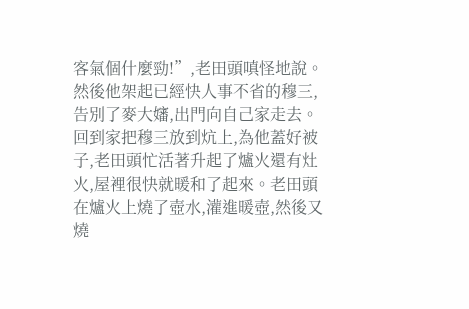客氣個什麼勁!”,老田頭嗔怪地說。
然後他架起已經快人事不省的穆三,告別了麥大嬸,出門向自己家走去。
回到家把穆三放到炕上,為他蓋好被子,老田頭忙活著升起了爐火還有灶火,屋裡很快就暖和了起來。老田頭在爐火上燒了壺水,灌進暖壺,然後又燒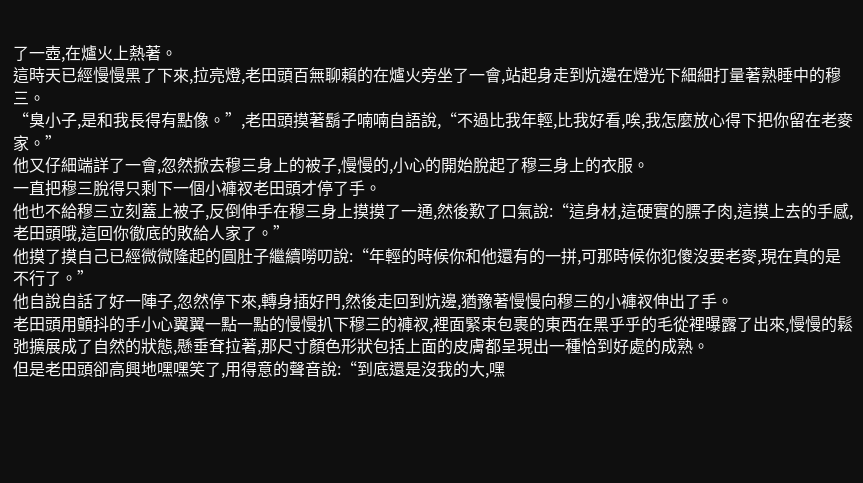了一壺,在爐火上熱著。
這時天已經慢慢黑了下來,拉亮燈,老田頭百無聊賴的在爐火旁坐了一會,站起身走到炕邊在燈光下細細打量著熟睡中的穆三。
“臭小子,是和我長得有點像。”,老田頭摸著鬍子喃喃自語說,“不過比我年輕,比我好看,唉,我怎麼放心得下把你留在老麥家。”
他又仔細端詳了一會,忽然掀去穆三身上的被子,慢慢的,小心的開始脫起了穆三身上的衣服。
一直把穆三脫得只剩下一個小褲衩老田頭才停了手。
他也不給穆三立刻蓋上被子,反倒伸手在穆三身上摸摸了一通,然後歎了口氣說:“這身材,這硬實的膘子肉,這摸上去的手感,老田頭哦,這回你徹底的敗給人家了。”
他摸了摸自己已經微微隆起的圓肚子繼續嘮叨說:“年輕的時候你和他還有的一拼,可那時候你犯傻沒要老麥,現在真的是不行了。”
他自說自話了好一陣子,忽然停下來,轉身插好門,然後走回到炕邊,猶豫著慢慢向穆三的小褲衩伸出了手。
老田頭用顫抖的手小心翼翼一點一點的慢慢扒下穆三的褲衩,裡面緊束包裹的東西在黑乎乎的毛從裡曝露了出來,慢慢的鬆弛擴展成了自然的狀態,懸垂耷拉著,那尺寸顏色形狀包括上面的皮膚都呈現出一種恰到好處的成熟。
但是老田頭卻高興地嘿嘿笑了,用得意的聲音說:“到底還是沒我的大,嘿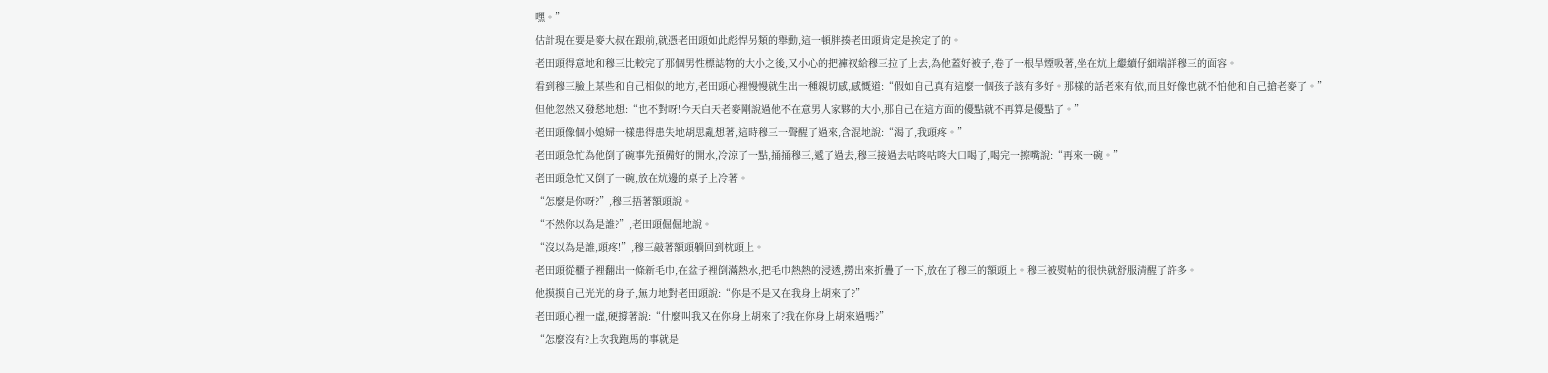嘿。”
估計現在要是麥大叔在跟前,就憑老田頭如此彪悍另類的舉動,這一頓胖揍老田頭肯定是挨定了的。
老田頭得意地和穆三比較完了那個男性標誌物的大小之後,又小心的把褲衩給穆三拉了上去,為他蓋好被子,卷了一根旱煙吸著,坐在炕上繼續仔細端詳穆三的面容。
看到穆三臉上某些和自己相似的地方,老田頭心裡慢慢就生出一種親切感,感慨道:“假如自己真有這麼一個孩子該有多好。那樣的話老來有依,而且好像也就不怕他和自己搶老麥了。”
但他忽然又發愁地想:“也不對呀!今天白天老麥剛說過他不在意男人家夥的大小,那自己在這方面的優點就不再算是優點了。”
老田頭像個小媳婦一樣患得患失地胡思亂想著,這時穆三一聲醒了過來,含混地說:“渴了,我頭疼。”
老田頭急忙為他倒了碗事先預備好的開水,冷涼了一點,捅捅穆三,遞了過去,穆三接過去咕咚咕咚大口喝了,喝完一擦嘴說:“再來一碗。”
老田頭急忙又倒了一碗,放在炕邊的桌子上冷著。
“怎麼是你呀?”,穆三捂著額頭說。
“不然你以為是誰?”,老田頭倔倔地說。
“沒以為是誰,頭疼!”,穆三敲著額頭躺回到枕頭上。
老田頭從櫃子裡翻出一條新毛巾,在盆子裡倒滿熱水,把毛巾熱熱的浸透,撈出來折疊了一下,放在了穆三的額頭上。穆三被熨帖的很快就舒服清醒了許多。
他摸摸自己光光的身子,無力地對老田頭說:“你是不是又在我身上胡來了?”
老田頭心裡一虛,硬撐著說:“什麼叫我又在你身上胡來了?我在你身上胡來過嗎?”
“怎麼沒有?上次我跑馬的事就是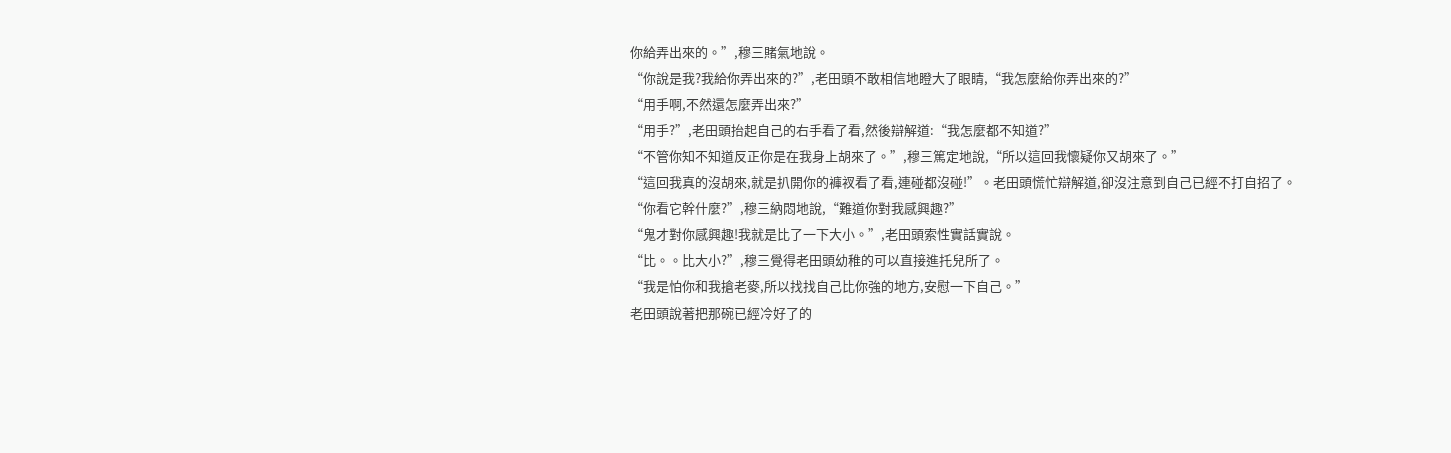你給弄出來的。”,穆三賭氣地說。
“你說是我?我給你弄出來的?”,老田頭不敢相信地瞪大了眼睛,“我怎麼給你弄出來的?”
“用手啊,不然還怎麼弄出來?”
“用手?”,老田頭抬起自己的右手看了看,然後辯解道:“我怎麼都不知道?”
“不管你知不知道反正你是在我身上胡來了。”,穆三篤定地說,“所以這回我懷疑你又胡來了。”
“這回我真的沒胡來,就是扒開你的褲衩看了看,連碰都沒碰!”。老田頭慌忙辯解道,卻沒注意到自己已經不打自招了。
“你看它幹什麼?”,穆三納悶地說,“難道你對我感興趣?”
“鬼才對你感興趣!我就是比了一下大小。”,老田頭索性實話實說。
“比。。比大小?”,穆三覺得老田頭幼稚的可以直接進托兒所了。
“我是怕你和我搶老麥,所以找找自己比你強的地方,安慰一下自己。”
老田頭說著把那碗已經冷好了的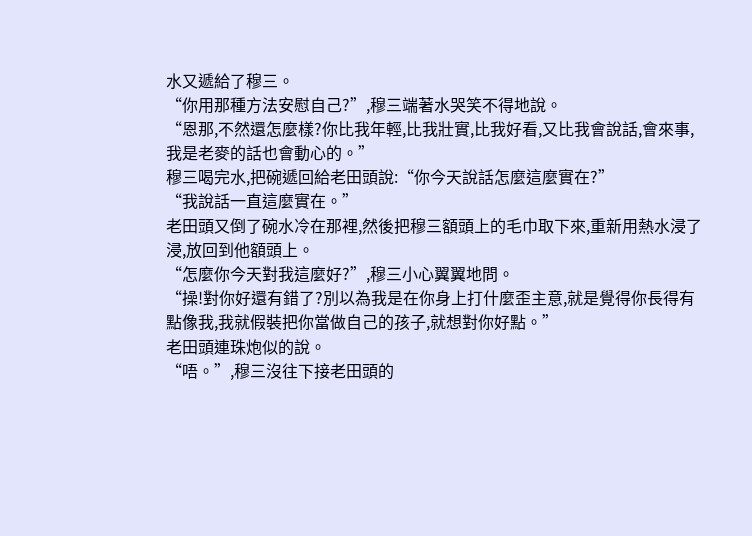水又遞給了穆三。
“你用那種方法安慰自己?”,穆三端著水哭笑不得地說。
“恩那,不然還怎麼樣?你比我年輕,比我壯實,比我好看,又比我會說話,會來事,我是老麥的話也會動心的。”
穆三喝完水,把碗遞回給老田頭說:“你今天說話怎麼這麼實在?”
“我說話一直這麼實在。”
老田頭又倒了碗水冷在那裡,然後把穆三額頭上的毛巾取下來,重新用熱水浸了浸,放回到他額頭上。
“怎麼你今天對我這麼好?”,穆三小心翼翼地問。
“操!對你好還有錯了?別以為我是在你身上打什麼歪主意,就是覺得你長得有點像我,我就假裝把你當做自己的孩子,就想對你好點。”
老田頭連珠炮似的說。
“唔。”,穆三沒往下接老田頭的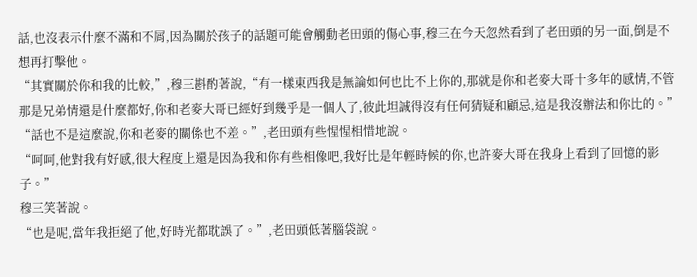話,也沒表示什麼不滿和不屑,因為關於孩子的話題可能會觸動老田頭的傷心事,穆三在今天忽然看到了老田頭的另一面,倒是不想再打擊他。
“其實關於你和我的比較,”,穆三斟酌著說,“有一樣東西我是無論如何也比不上你的,那就是你和老麥大哥十多年的感情,不管那是兄弟情還是什麼都好,你和老麥大哥已經好到幾乎是一個人了,彼此坦誠得沒有任何猜疑和顧忌,這是我沒辦法和你比的。”
“話也不是這麼說,你和老麥的關係也不差。”,老田頭有些惺惺相惜地說。
“呵呵,他對我有好感,很大程度上還是因為我和你有些相像吧,我好比是年輕時候的你,也許麥大哥在我身上看到了回憶的影子。”
穆三笑著說。
“也是呢,當年我拒絕了他,好時光都耽誤了。”,老田頭低著腦袋說。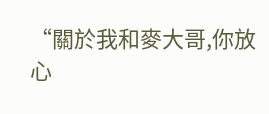“關於我和麥大哥,你放心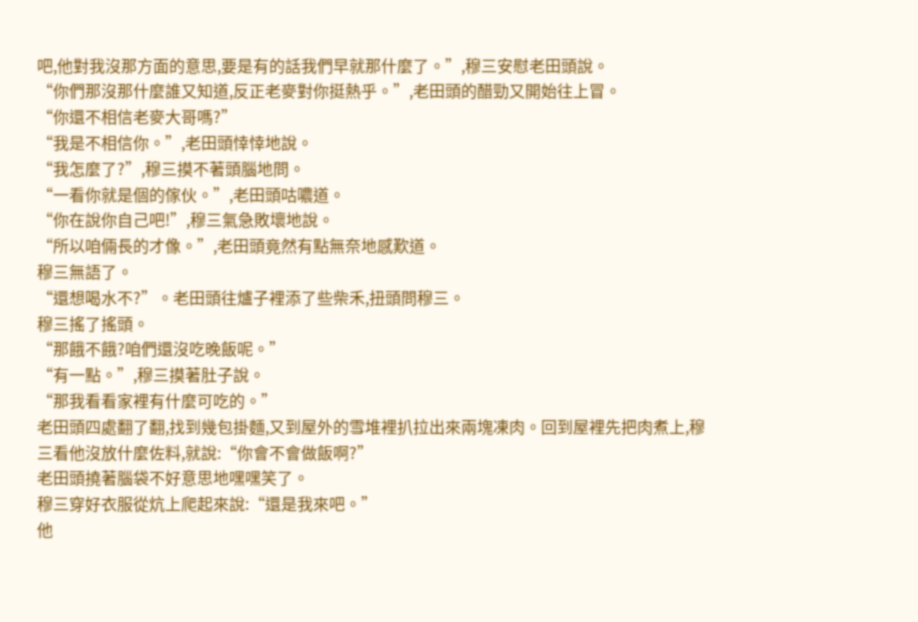吧,他對我沒那方面的意思,要是有的話我們早就那什麼了。”,穆三安慰老田頭說。
“你們那沒那什麼誰又知道,反正老麥對你挺熱乎。”,老田頭的醋勁又開始往上冒。
“你還不相信老麥大哥嗎?”
“我是不相信你。”,老田頭悻悻地說。
“我怎麼了?”,穆三摸不著頭腦地問。
“一看你就是個的傢伙。”,老田頭咕噥道。
“你在說你自己吧!”,穆三氣急敗壞地說。
“所以咱倆長的才像。”,老田頭竟然有點無奈地感歎道。
穆三無語了。
“還想喝水不?”。老田頭往爐子裡添了些柴禾,扭頭問穆三。
穆三搖了搖頭。
“那餓不餓?咱們還沒吃晚飯呢。”
“有一點。”,穆三摸著肚子說。
“那我看看家裡有什麼可吃的。”
老田頭四處翻了翻,找到幾包掛麵,又到屋外的雪堆裡扒拉出來兩塊凍肉。回到屋裡先把肉煮上,穆三看他沒放什麼佐料,就說:“你會不會做飯啊?”
老田頭撓著腦袋不好意思地嘿嘿笑了。
穆三穿好衣服從炕上爬起來說:“還是我來吧。”
他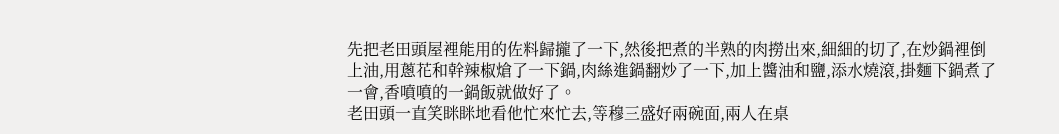先把老田頭屋裡能用的佐料歸攏了一下,然後把煮的半熟的肉撈出來,細細的切了,在炒鍋裡倒上油,用蔥花和幹辣椒熗了一下鍋,肉絲進鍋翻炒了一下,加上醬油和鹽,添水燒滾,掛麵下鍋煮了一會,香噴噴的一鍋飯就做好了。
老田頭一直笑眯眯地看他忙來忙去,等穆三盛好兩碗面,兩人在桌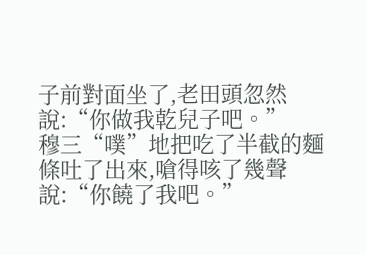子前對面坐了,老田頭忽然說:“你做我乾兒子吧。”
穆三“噗”地把吃了半截的麵條吐了出來,嗆得咳了幾聲說:“你饒了我吧。”